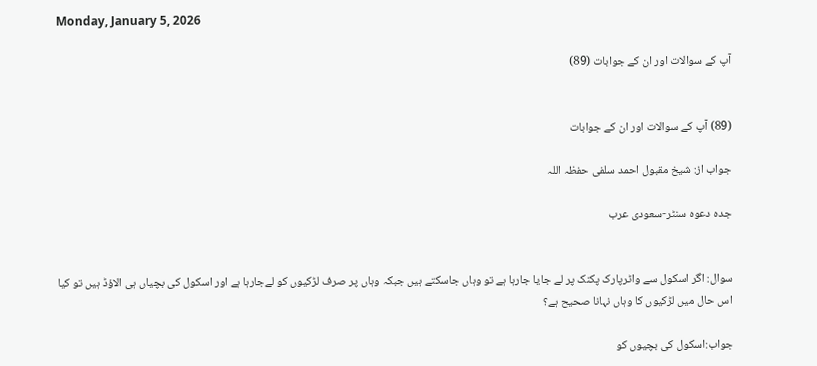Monday, January 5, 2026

آپ کے سوالات اور ان کے جوابات (89)


(89) آپ کے سوالات اور ان کے جوابات

جواب از: شیخ مقبول احمد سلفی حفظہ اللہ

جدہ دعوہ سنٹر-سعودی عرب


سوال: اگر اسکول سے واٹرپارک پکنک پر لے جایا جارہا ہے تو وہاں جاسکتے ہیں جبکہ وہاں پر صرف لڑکیوں کو لےجارہا ہے اور اسکول کی بچیاں ہی الاؤڈ ہیں تو کیا اس حال میں لڑکیوں کا وہاں نہانا صحیح ہے؟

جواب:اسکول کی بچیوں کو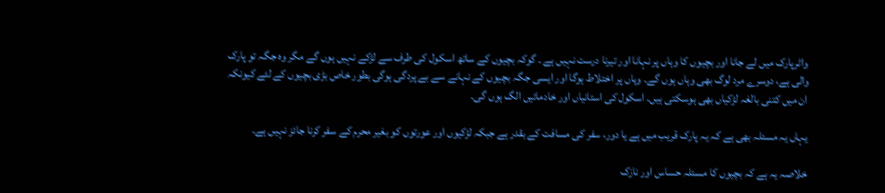واٹرپارک میں لے جانا اور بچیوں کا وہاں پر نہانا اور تیرنا درست نہیں ہے ۔ گوکہ بچیوں کے ساتھ اسکول کی طرف سے لڑکے نہیں ہوں گے مگر وہ جگہ تو پارک والی ہے، دوسرے مرد لوگ بھی وہاں ہوں گے۔ وہاں پر اختلاط ہوگا اور ایسی جگہ بچیوں کے نہانے سے بے پردگی ہوگی بطور خاص بڑی بچیوں کے لئے کیونکہ ان میں کتنی بالغہ لڑکیاں بھی ہوسکتی ہیں۔ اسکول کی استانیاں اور خادمائیں الگ ہوں گی۔

یہاں یہ مسئلہ بھی ہے کہ یہ پارک قریب میں ہے یا دور، سفر کی مسافت کے بقدر ہے جبکہ لڑکیوں اور عورتوں کو بغیر محرم کے سفر کرنا جائز نہیں ہے۔

خلاصہ یہ ہے کہ بچیوں کا مسئلہ حساس اور نازک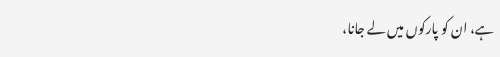ہے، ان کو پارکوں میں لے جانا،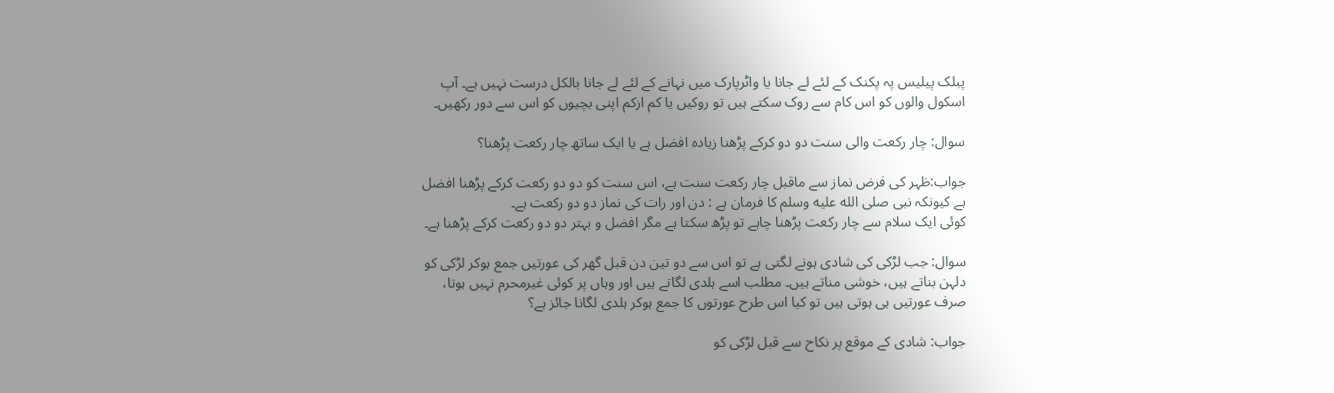پبلک پیلیس پہ پکنک کے لئے لے جانا یا واٹرپارک میں نہانے کے لئے لے جانا بالکل درست نہیں ہے۔ آپ اسکول والوں کو اس کام سے روک سکتے ہیں تو روکیں یا کم ازکم اپنی بچیوں کو اس سے دور رکھیں۔

سوال: چار رکعت والی سنت دو دو کرکے پڑھنا زیادہ افضل ہے یا ایک ساتھ چار رکعت پڑھنا؟

جواب:ظہر کی فرض نماز سے ماقبل چار رکعت سنت ہے، اس سنت کو دو دو رکعت کرکے پڑھنا افضل ہے کیونکہ نبی صلى الله عليه وسلم کا فرمان ہے : دن اور رات کی نماز دو دو رکعت ہے۔
کوئی ایک سلام سے چار رکعت پڑھنا چاہے تو پڑھ سکتا ہے مگر افضل و بہتر دو دو رکعت کرکے پڑھنا ہے۔

سوال: جب لڑکی کی شادی ہونے لگتی ہے تو اس سے دو تین دن قبل گھر کی عورتیں جمع ہوکر لڑکی کو دلہن بناتے ہیں، خوشی مناتے ہیں۔ مطلب اسے ہلدی لگاتے ہیں اور وہاں پر کوئی غیرمحرم نہیں ہوتا، صرف عورتیں ہی ہوتی ہیں تو کیا اس طرح عورتوں کا جمع ہوکر ہلدی لگانا جائز ہے؟

جواب: شادی کے موقع پر نکاح سے قبل لڑکی کو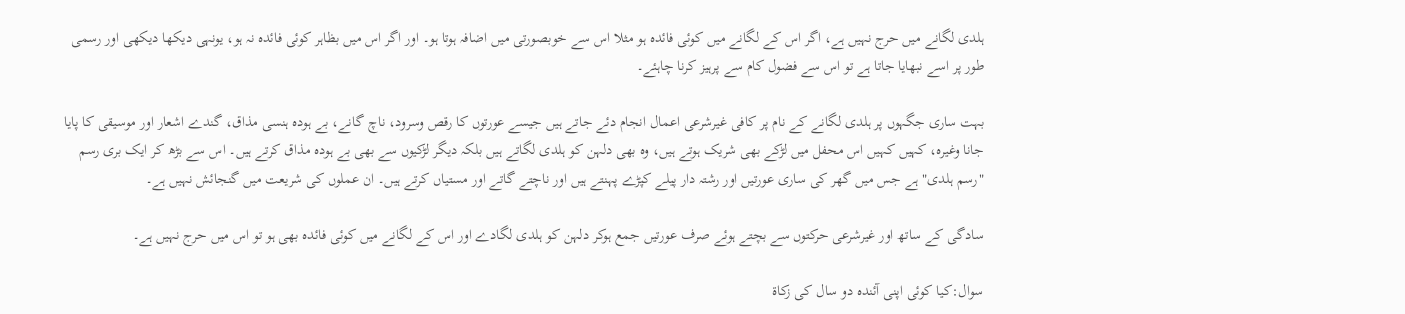ہلدی لگانے میں حرج نہیں ہے، اگر اس کے لگانے میں کوئی فائدہ ہو مثلا اس سے خوبصورتی میں اضافہ ہوتا ہو۔ اور اگر اس میں بظاہر کوئی فائدہ نہ ہو، یونہی دیکھا دیکھی اور رسمی طور پر اسے نبھایا جاتا ہے تو اس سے فضول کام سے پرہیز کرنا چاہئے۔

بہت ساری جگہوں پر ہلدی لگانے کے نام پر کافی غیرشرعی اعمال انجام دئے جاتے ہیں جیسے عورتوں کا رقص وسرود، ناچ گانے، بے ہودہ ہنسی مذاق، گندے اشعار اور موسیقی کا پایا جانا وغیرہ، کہیں کہیں اس محفل میں لڑکے بھی شریک ہوتے ہیں، وہ بھی دلہن کو ہلدی لگاتے ہیں بلکہ دیگر لڑکیوں سے بھی بے ہودہ مذاق کرتے ہیں۔ اس سے بڑھ کر ایک بری رسم "رسم ہلدی" ہے جس میں گھر کی ساری عورتیں اور رشتہ دار پیلے کپڑے پہنتے ہیں اور ناچتے گاتے اور مستیاں کرتے ہیں۔ ان عملوں کی شریعت میں گنجائش نہیں ہے۔

سادگی کے ساتھ اور غیرشرعی حرکتوں سے بچتے ہوئے صرف عورتیں جمع ہوکر دلہن کو ہلدی لگادے اور اس کے لگانے میں کوئی فائدہ بھی ہو تو اس میں حرج نہیں ہے۔

سوال:کیا کوئی اپنی آئندہ دو سال کی زکاۃ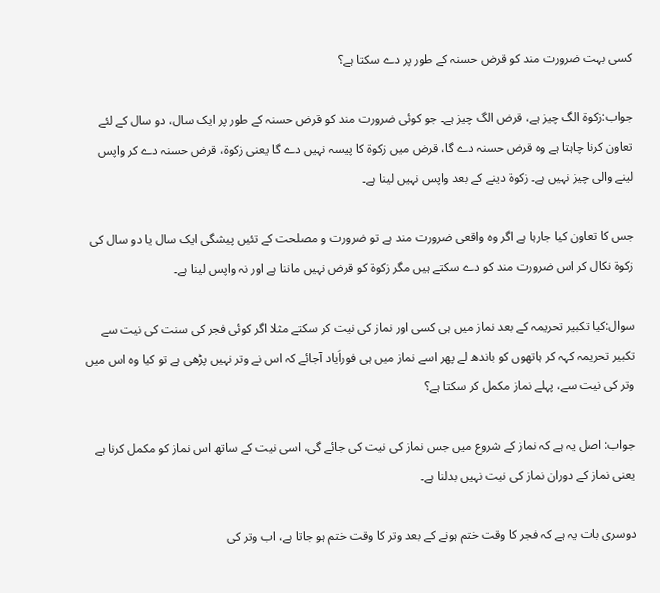کسی بہت ضرورت مند کو قرض حسنہ کے طور پر دے سکتا ہے؟

جواب:زکوۃ الگ چیز ہے، قرض الگ چیز ہے۔ جو کوئی ضرورت مند کو قرض حسنہ کے طور پر ایک سال، دو سال کے لئے تعاون کرنا چاہتا ہے وہ قرض حسنہ دے گا، قرض میں زکوۃ کا پیسہ نہیں دے گا یعنی زکوۃ، قرض حسنہ دے کر واپس لینے والی چیز نہیں ہے۔ زکوۃ دینے کے بعد واپس نہیں لینا ہے۔

جس کا تعاون کیا جارہا ہے اگر وہ واقعی ضرورت مند ہے تو ضرورت و مصلحت کے تئیں پیشگی ایک سال یا دو سال کی زکوۃ نکال کر اس ضرورت مند کو دے سکتے ہیں مگر زکوۃ کو قرض نہیں ماننا ہے اور نہ واپس لینا ہے۔

سوال:کیا تکبیر تحریمہ کے بعد نماز میں ہی کسی اور نماز کی نیت کر سکتے مثلا اگر کوئی فجر کی سنت کی نیت سے تکبیر تحریمہ کہہ کر ہاتھوں کو باندھ لے پھر اسے نماز میں ہی فوراَیاد آجائے کہ اس نے وتر نہیں پڑھی ہے تو کیا وہ اس میں وتر کی نیت سے، پہلے نماز مکمل کر سکتا ہے؟

جواب: اصل یہ ہے کہ نماز کے شروع میں جس نماز کی نیت کی جائے گی، اسی نیت کے ساتھ اس نماز کو مکمل کرنا ہے یعنی نماز کے دوران نماز کی نیت نہیں بدلنا ہے۔

دوسری بات یہ ہے کہ فجر کا وقت ختم ہونے کے بعد وتر کا وقت ختم ہو جاتا ہے، اب وتر کی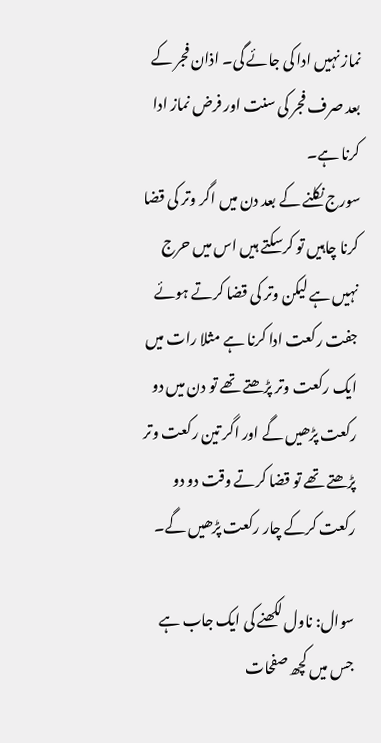نماز نہیں ادا کی جائے گی۔ اذان فجر کے بعد صرف فجر کی سنت اور فرض نماز ادا کرنا ہے۔
سورج نکلنے کے بعد دن میں اگر وتر کی قضا کرنا چاہیں تو کرسکتے ہیں اس میں حرج نہیں ہے لیکن وتر کی قضا کرتے ہوئے جفت رکعت ادا کرنا ہے مثلا رات میں ایک رکعت وتر پڑھتے تھے تو دن میں دو رکعت پڑھیں گے اور اگر تین رکعت وتر پڑھتے تھے تو قضا کرتے وقت دو دو رکعت کرکے چار رکعت پڑھیں گے۔

سوال: ناول لکھنے کی ایک جاب ہے جس میں کچھ صفحات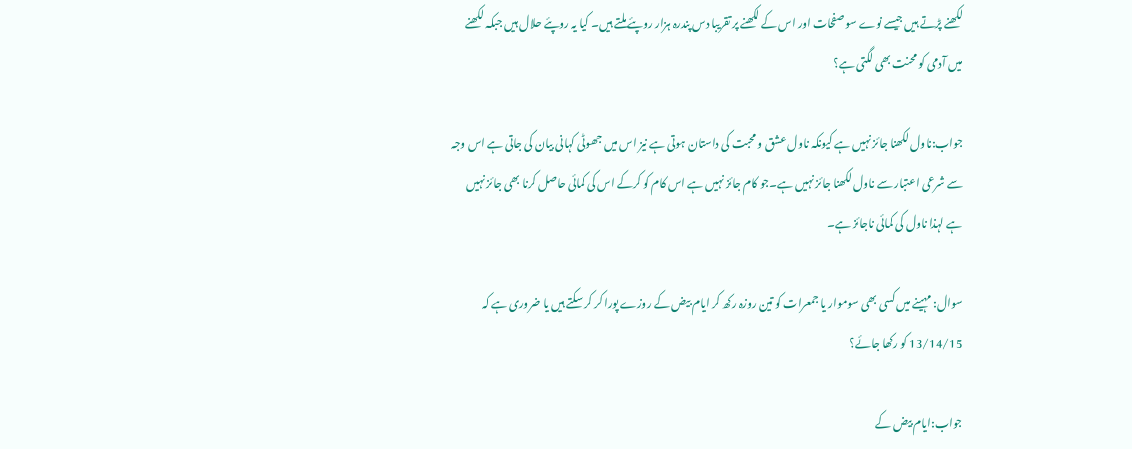لکھنے پڑتے ہیں جیسے نوے سو صفحات اور اس کے لکھنے پر تقریبا دس پندرہ ہزار روپئے ملتے ہیں۔ کیا یہ روپئے حلال ہیں جبکہ لکھنے میں آدمی کو محنت بھی لگتی ہے؟

جواب:ناول لکھنا جائز نہیں ہے کیونکہ ناول عشق و محبت کی داستان ہوتی ہے نیز اس میں جھوٹی کہانی بیان کی جاتی ہے اس وجہ سے شرعی اعتبار سے ناول لکھنا جائز نہیں ہے۔جو کام جائز نہیں ہے اس کام کو کرکے اس کی کمائی حاصل کرنا بھی جائز نہیں ہے لہذا ناول کی کمائی ناجائز ہے۔

سوال: مہینے میں کسی بھی سوموار یا جمعرات کو تین روزہ رکھ کر ایام بیض کے روزے پورا کر کر سکتے ہیں یا ضروری ہے کہ 13/14/15 کو رکھا جائے؟

جواب:ایام بیض کے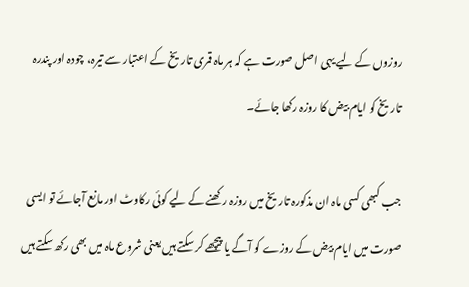روزوں کے لیے یہی اصل صورت ہے کہ ہر ماہ قمری تاریخ کے اعتبار سے تیرہ، چودہ اور پندرہ تاریخ کو ایام بیض کا روزہ رکھا جائے۔

جب کبھی کسی ماہ ان مذکورہ تاریخ میں روزہ رکھنے کے لیے کوئی رکاوٹ اور مانع آجائے تو ایسی صورت میں ایام بیض کے روزے کو آگے یا پیچھے کر سکتے ہیں یعنی شروع ماہ میں بھی رکھ سکتے ہیں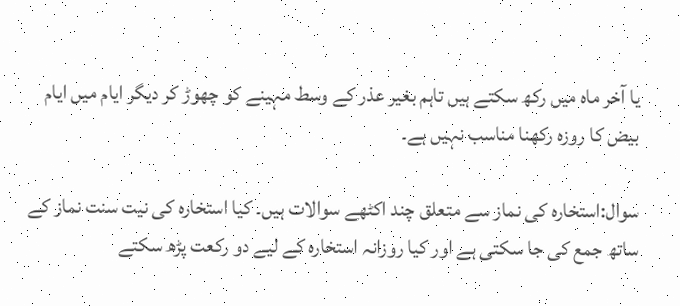یا آخر ماہ میں رکھ سکتے ہیں تاہم بغیر عذر کے وسط مہینے کو چھوڑ کر دیگر ایام میں ایام بیض کا روزہ رکھنا مناسب نہیں ہے۔

سوال:استخارہ کی نماز سے متعلق چند اکٹھے سوالات ہیں۔ کیا استخارہ کی نیت سنت نماز کے ساتھ جمع کی جا سکتی ہے اور کیا روزانہ استخارہ کے لیے دو رکعت پڑھ سکتے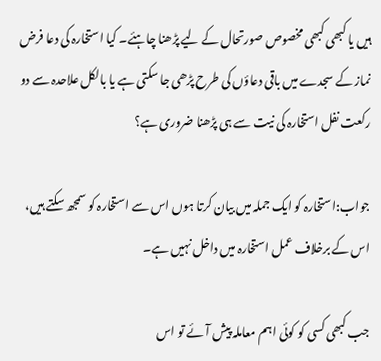ہیں یا کبھی کبھی مخصوص صورتحال کے لیے پڑھنا چاہئے۔ کیا استخارہ کی دعا فرض نماز کے سجدے میں باقی دعاؤں کی طرح پڑھی جا سکتی ہے یا بالکل علاحدہ سے دو رکعت نفل استخارہ کی نیت سے ہی پڑھنا ضروری ہے؟

جواب:استخارہ کو ایک جملہ میں بیان کرتا ہوں اس سے استخارہ کو سمجھ سکتے ہیں، اس کے برخلاف عمل استخارہ میں داخل نہیں ہے۔

جب کبھی کسی کو کوئی اہم معاملہ پیش آئے تو اس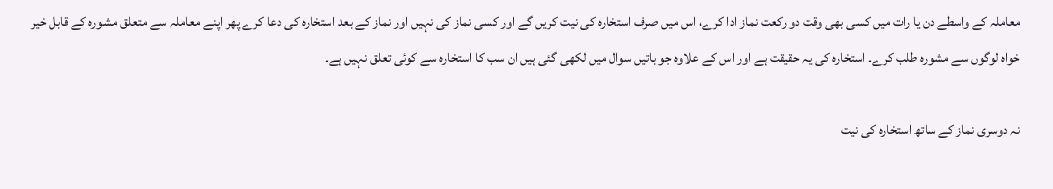معاملہ کے واسطے دن یا رات میں کسی بھی وقت دو رکعت نماز ادا کرے، اس میں صرف استخارہ کی نیت کریں گے اور کسی نماز کی نہیں اور نماز کے بعد استخارہ کی دعا کرے پھر اپنے معاملہ سے متعلق مشورہ کے قابل خیر خواہ لوگوں سے مشورہ طلب کرے۔ استخارہ کی یہ حقیقت ہے اور اس کے علاوہ جو باتیں سوال میں لکھی گئی ہیں ان سب کا استخارہ سے کوئی تعلق نہیں ہے۔

نہ دوسری نماز کے ساتھ استخارہ کی نیت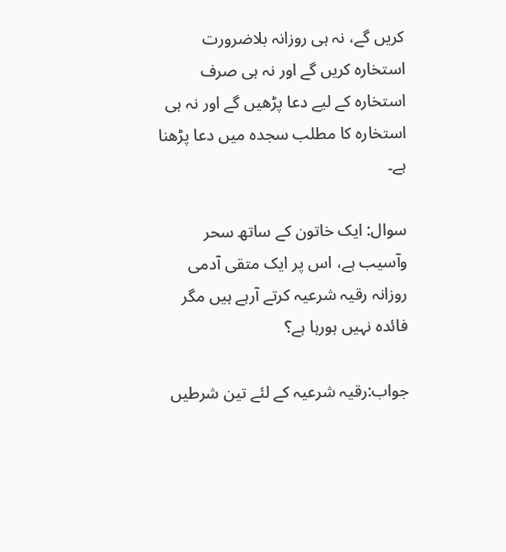کریں گے، نہ ہی روزانہ بلاضرورت استخارہ کریں گے اور نہ ہی صرف استخارہ کے لیے دعا پڑھیں گے اور نہ ہی استخارہ کا مطلب سجدہ میں دعا پڑھنا ہے۔

سوال: ایک خاتون کے ساتھ سحر وآسیب ہے، اس پر ایک متقی آدمی روزانہ رقیہ شرعیہ کرتے آرہے ہیں مگر فائدہ نہیں ہورہا ہے؟

جواب:رقیہ شرعیہ کے لئے تین شرطیں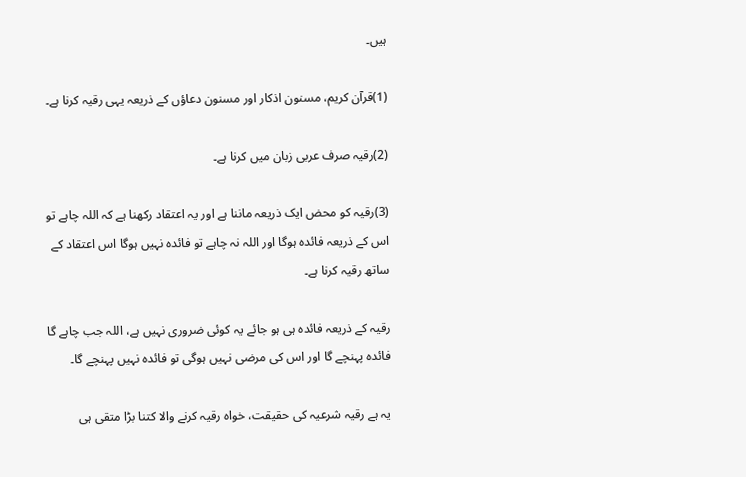ہیں۔

(1)قرآن کریم، مسنون اذکار اور مسنون دعاؤں کے ذریعہ یہی رقیہ کرنا ہے۔

(2)رقیہ صرف عربی زبان میں کرنا ہے۔

(3)رقیہ کو محض ایک ذریعہ ماننا ہے اور یہ اعتقاد رکھنا ہے کہ اللہ چاہے تو اس کے ذریعہ فائدہ ہوگا اور اللہ نہ چاہے تو فائدہ نہیں ہوگا اس اعتقاد کے ساتھ رقیہ کرنا ہے۔

رقیہ کے ذریعہ فائدہ ہی ہو جائے یہ کوئی ضروری نہیں ہے، اللہ جب چاہے گا فائدہ پہنچے گا اور اس کی مرضی نہیں ہوگی تو فائدہ نہیں پہنچے گا۔

یہ ہے رقیہ شرعیہ کی حقیقت، خواہ رقیہ کرنے والا کتنا بڑا متقی ہی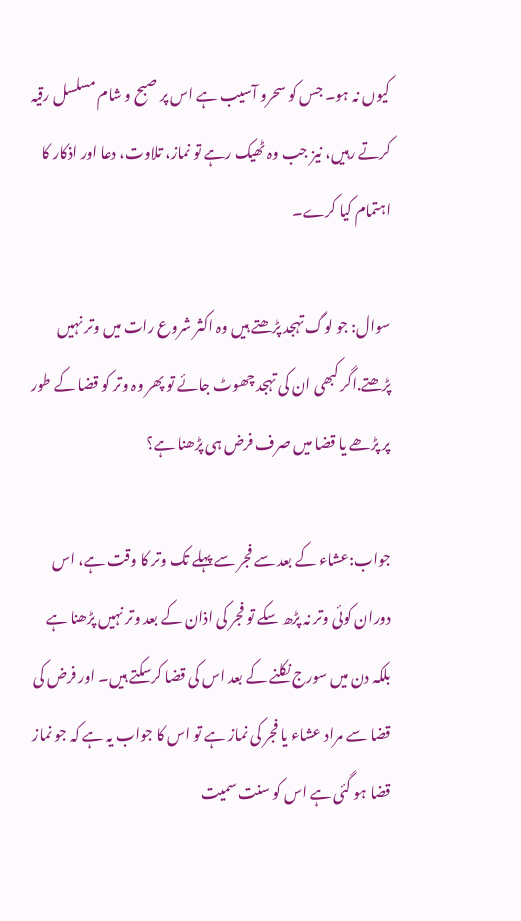کیوں نہ ہو۔ جس کو سحرو آسیب ہے اس پر صبح و شام مسلسل رقیہ کرتے رہیں، نیز جب وہ ٹھیک رہے تو نماز، تلاوت، دعا اور اذکار کا اہتمام کیا کرے۔

سوال: جو لوگ تہجد پڑھتے ہیں وہ اکثر شروع رات میں وتر نہیں پڑھتے.اگر کبھی ان کی تہجد چھوٹ جائے تو پھر وہ وتر کو قضا کے طور پر پڑھے یا قضا میں صرف فرض ہی پڑھنا ہے؟

جواب:عشاء کے بعد سے فجر سے پہلے تک وتر کا وقت ہے، اس دوران کوئی وتر نہ پڑھ سکے تو فجر کی اذان کے بعد وتر نہیں پڑھنا ہے بلکہ دن میں سورج نکلنے کے بعد اس کی قضا کرسکتے ہیں۔ اور فرض کی قضا سے مراد عشاء یا فجر کی نماز ہے تو اس کا جواب یہ ہے کہ جو نماز قضا ہو گئی ہے اس کو سنت سمیت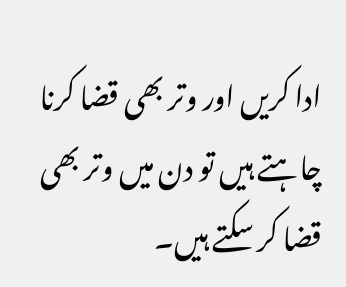ادا کریں اور وتر بھی قضا کرنا چاہتے ہیں تو دن میں وتر بھی قضا کر سکتے ہیں۔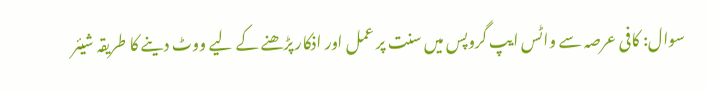سوال: کافی عرصہ سے واٹس ایپ گروپس میں سنت پر عمل اور اذکار پڑھنے کے لیے ووٹ دینے کا طریقہ شیئر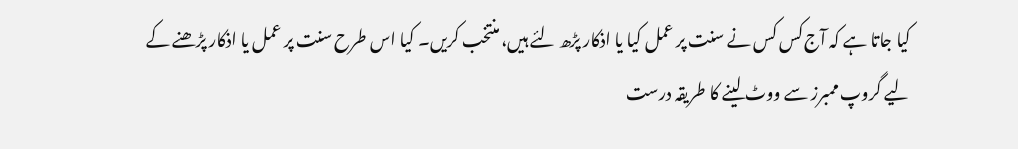کیا جاتا ہے کہ آج کس کس نے سنت پر عمل کیا یا اذکار پڑھ لئے ہیں، منتخب کریں۔ کیا اس طرح سنت پر عمل یا اذکار پڑھنے کے لیے گروپ ممبرز سے ووٹ لینے کا طریقہ درست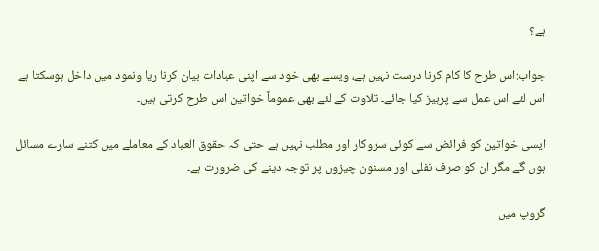ہے؟

جواب:اس طرح کا کام کرنا درست نہیں ہے، ویسے بھی خود سے اپنی عبادات بیان کرنا ریا ونمود میں داخل ہوسکتا ہے اس لئے اس عمل سے پرہیز کیا جائے۔ تلاوت کے لئے بھی عموماً خواتین اس طرح کرتی ہیں۔

ایسی خواتین کو فرائض سے کوئی سروکار اور مطلب نہیں ہے حتی کہ حقوق العباد کے معاملے میں کتنے سارے مسائل ہوں گے مگر ان کو صرف نفلی اور مسنون چیزوں پر توجہ دینے کی ضرورت ہے۔

گروپ میں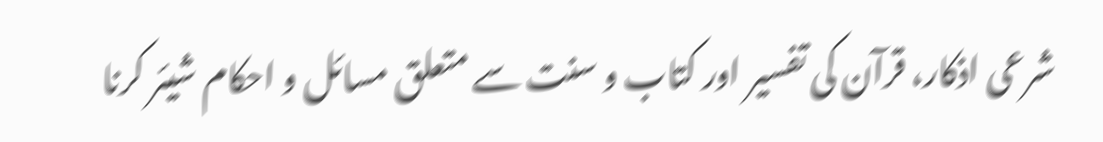شرعی اذکار، قرآن کی تفسیر اور کتاب و سنت سے متعلق مسائل و احکام شیئر کرنا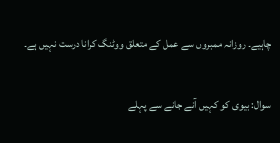چاہیے۔ روزانہ ممبروں سے عمل کے متعلق ووٹنگ کرانا درست نہیں ہے۔

سوال: بیوی کو کہیں آنے جانے سے پہلے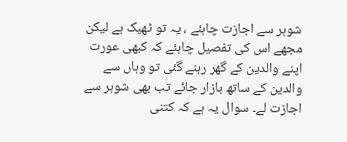شوہر سے اجازت چاہئے ، یہ تو ٹھیک ہے لیکن مجھے اس کی تفصیل چاہئے کہ کبھی عورت اپنے والدین کے گھر رہنے گئی تو وہاں سے والدین کے ساتھ بازار جائے تب بھی شوہر سے اجازت لے۔ سوال یہ ہے کہ کتنی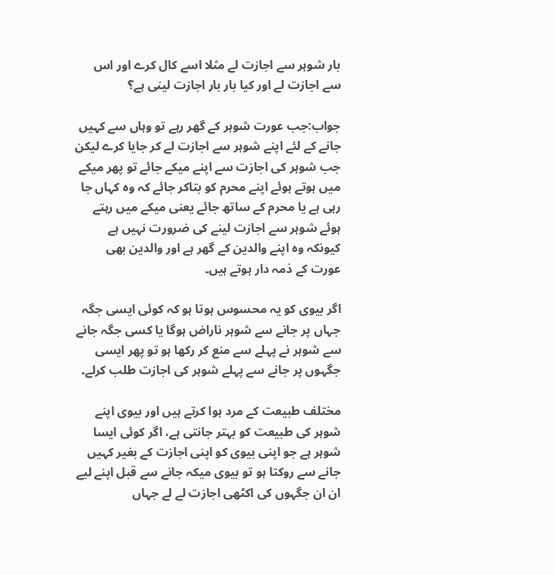بار شوہر سے اجازت لے مثلا اسے کال کرے اور اس سے اجازت لے اور کیا بار بار اجازت لینی ہے؟

جواب:جب عورت شوہر کے گھر رہے تو وہاں سے کہیں جانے کے لئے اپنے شوہر سے اجازت لے کر جایا کرے لیکن جب شوہر کی اجازت سے اپنے میکے جائے تو پھر میکے میں ہوتے ہوئے اپنے محرم کو بتاکر جائے کہ وہ کہاں جا رہی ہے یا محرم کے ساتھ جائے یعنی میکے میں رہتے ہوئے شوہر سے اجازت لینے کی ضرورت نہیں ہے کیونکہ وہ اپنے والدین کے گھر ہے اور والدین بھی عورت کے ذمہ دار ہوتے ہیں۔

اگر بیوی کو یہ محسوس ہوتا ہو کہ کوئی ایسی جگہ جہاں پر جانے سے شوہر ناراض ہوگا یا کسی جگہ جانے سے شوہر نے پہلے سے منع کر رکھا ہو تو پھر ایسی جگہوں پر جانے سے پہلے شوہر کی اجازت طلب کرلے۔

مختلف طبیعت کے مرد ہوا کرتے ہیں اور بیوی اپنے شوہر کی طبیعت کو بہتر جانتی ہے، اگر کوئی ایسا شوہر ہے جو اپنی بیوی کو اپنی اجازت کے بغیر کہیں جانے سے روکتا ہو تو بیوی میکہ جانے سے قبل اپنے لیے ان ان جگہوں کی اکٹھی اجازت لے لے جہاں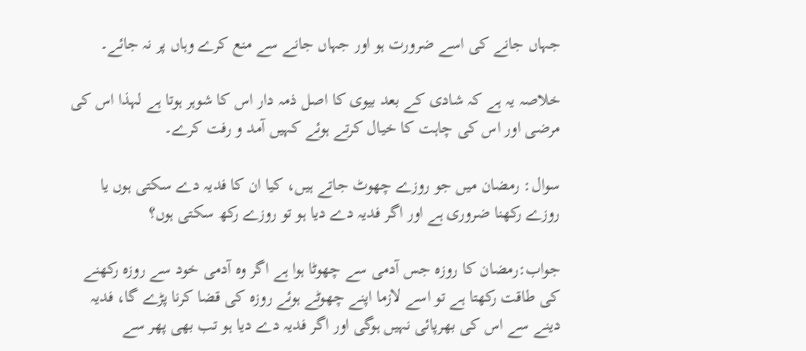جہاں جانے کی اسے ضرورت ہو اور جہاں جانے سے منع کرے وہاں پر نہ جائے۔

خلاصہ یہ ہے کہ شادی کے بعد بیوی کا اصل ذمہ دار اس کا شوہر ہوتا ہے لہذا اس کی مرضی اور اس کی چاہت کا خیال کرتے ہوئے کہیں آمد و رفت کرے۔

سوال: رمضان میں جو روزے چھوٹ جاتے ہیں، کیا ان کا فدیہ دے سکتی ہوں یا روزے رکھنا ضروری ہے اور اگر فدیہ دے دیا ہو تو روزے رکھ سکتی ہوں؟

جواب:رمضان کا روزہ جس آدمی سے چھوٹا ہوا ہے اگر وہ آدمی خود سے روزہ رکھنے کی طاقت رکھتا ہے تو اسے لازما اپنے چھوٹے ہوئے روزہ کی قضا کرنا پڑے گا، فدیہ دینے سے اس کی بھرپائی نہیں ہوگی اور اگر فدیہ دے دیا ہو تب بھی پھر سے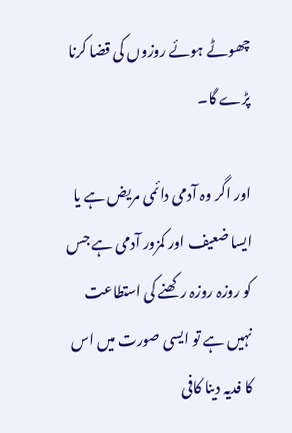چھوٹے ہوئے روزوں کی قضا کرنا پڑے گا۔

اور اگر وہ آدمی دائمی مریض ہے یا ایسا ضعیف اور کمزور آدمی ہے جس کو روزہ روزہ رکھنے کی استطاعت نہیں ہے تو ایسی صورت میں اس کا فدیہ دینا کافی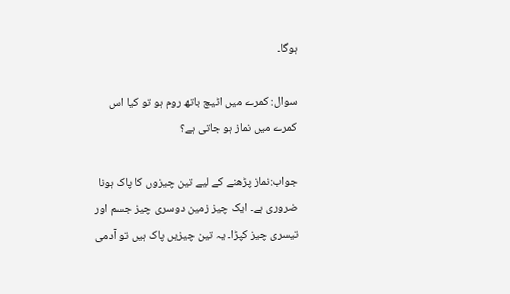ہوگا۔

سوال: کمرے میں اٹیچ باتھ روم ہو تو کیا اس کمرے میں نماز ہو جاتی ہے؟

جواب:نماز پڑھنے کے لیے تین چیزوں کا پاک ہونا ضروری ہے۔ ایک چیز زمین دوسری چیز جسم اور تیسری چیز کپڑا۔ یہ تین چیزیں پاک ہیں تو آدمی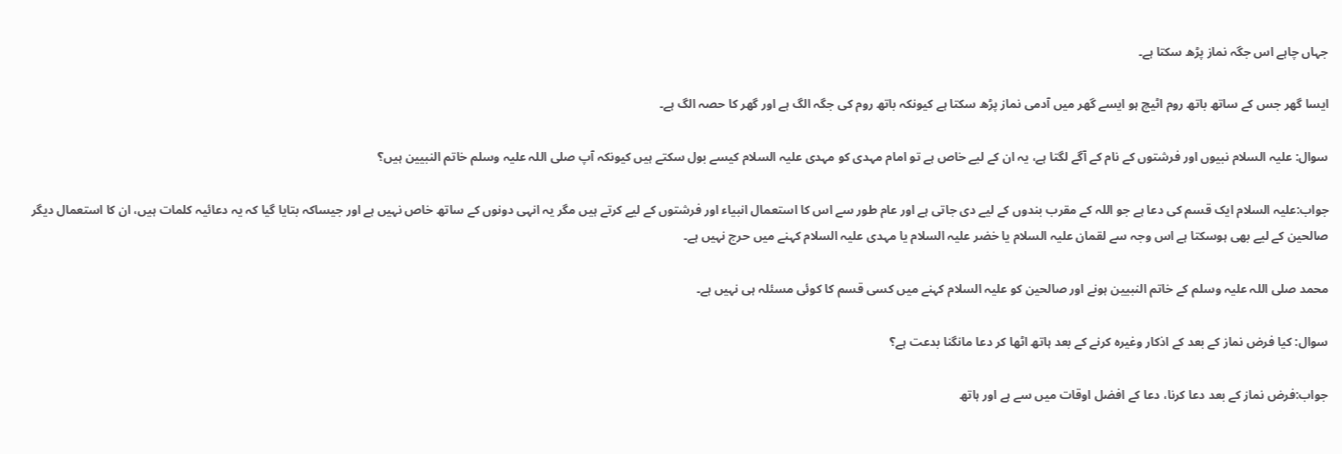جہاں چاہے اس جگہ نماز پڑھ سکتا ہے۔

ایسا گھر جس کے ساتھ باتھ روم اٹیچ ہو ایسے گھر میں آدمی نماز پڑھ سکتا ہے کیونکہ باتھ روم کی جگہ الگ ہے اور گھر کا حصہ الگ ہے۔

سوال: علیہ السلام نبیوں اور فرشتوں کے نام کے آگے لگتا ہے، یہ ان کے لیے خاص ہے تو امام مہدی کو مہدی علیہ السلام کیسے بول سکتے ہیں کیونکہ آپ صلی اللہ علیہ وسلم خاتم النبیین ہیں؟

جواب:علیہ السلام ایک قسم کی دعا ہے جو اللہ کے مقرب بندوں کے لیے دی جاتی ہے اور عام طور سے اس کا استعمال انبیاء اور فرشتوں کے لیے کرتے ہیں مگر یہ انہی دونوں کے ساتھ خاص نہیں ہے اور جیساکہ بتایا گیا کہ یہ دعائیہ کلمات ہیں، ان کا استعمال دیگر صالحین کے لیے بھی ہوسکتا ہے اس وجہ سے لقمان علیہ السلام یا خضر علیہ السلام یا مہدی علیہ السلام کہنے میں حرج نہیں ہے۔

محمد صلی اللہ علیہ وسلم کے خاتم النبیین ہونے اور صالحین کو علیہ السلام کہنے میں کسی قسم کا کوئی مسئلہ ہی نہیں ہے۔

سوال: کیا فرض نماز کے بعد کے اذکار وغیرہ کرنے کے بعد ہاتھ اٹھا کر دعا مانگنا بدعت ہے؟

جواب:فرض نماز کے بعد دعا کرنا، دعا کے افضل اوقات میں سے ہے اور ہاتھ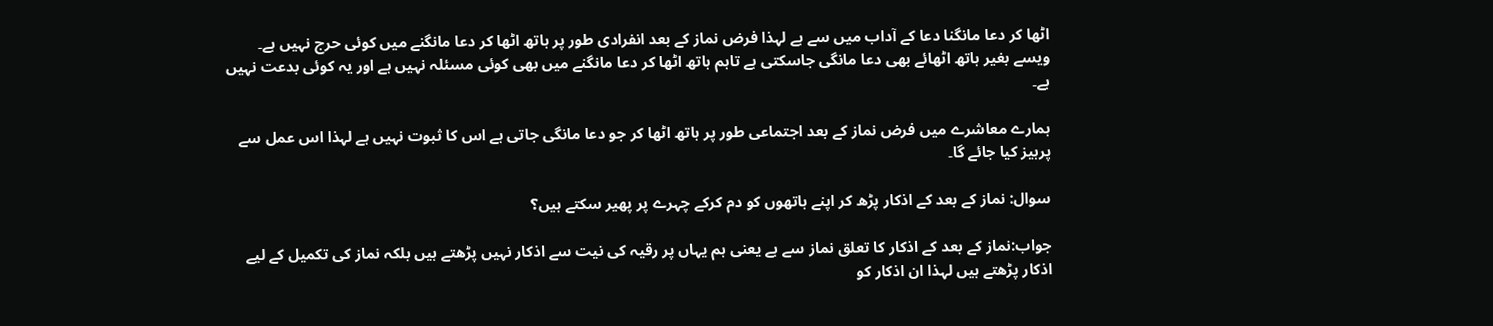اٹھا کر دعا مانگنا دعا کے آداب میں سے ہے لہذا فرض نماز کے بعد انفرادی طور پر ہاتھ اٹھا کر دعا مانگنے میں کوئی حرج نہیں ہے۔ ویسے بغیر ہاتھ اٹھائے بھی دعا مانگی جاسکتی ہے تاہم ہاتھ اٹھا کر دعا مانگنے میں بھی کوئی مسئلہ نہیں ہے اور یہ کوئی بدعت نہیں ہے۔

ہمارے معاشرے میں فرض نماز کے بعد اجتماعی طور پر ہاتھ اٹھا کر جو دعا مانگی جاتی ہے اس کا ثبوت نہیں ہے لہذا اس عمل سے پرہیز کیا جائے گا۔

سوال: نماز کے بعد کے اذکار پڑھ کر اپنے ہاتھوں کو دم کرکے چہرے پر پھیر سکتے ہیں؟

جواب:نماز کے بعد کے اذکار کا تعلق نماز سے ہے یعنی ہم یہاں پر رقیہ کی نیت سے اذکار نہیں پڑھتے ہیں بلکہ نماز کی تکمیل کے لیے اذکار پڑھتے ہیں لہذا ان اذکار کو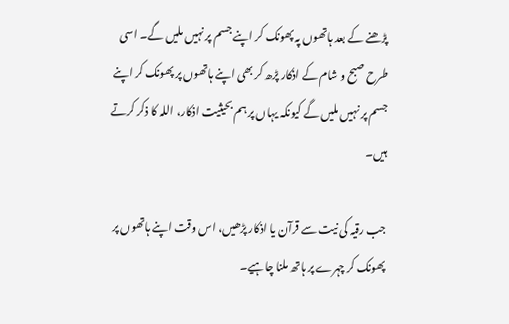پڑھنے کے بعد ہاتھوں پہ پھونک کر اپنے جسم پر نہیں ملیں گے۔ اسی طرح صبح و شام کے اذکار پڑھ کر بھی اپنے ہاتھوں پر پھونک کر اپنے جسم پر نہیں ملیں گے کیونکہ یہاں پر ہم بحیثیت اذکار، اللہ کا ذکر کرتے ہیں۔

جب رقیہ کی نیت سے قرآن یا اذکار پڑھیں، اس وقت اپنے ہاتھوں پر پھونک کر چہرے پر ہاتھ ملنا چاہیے۔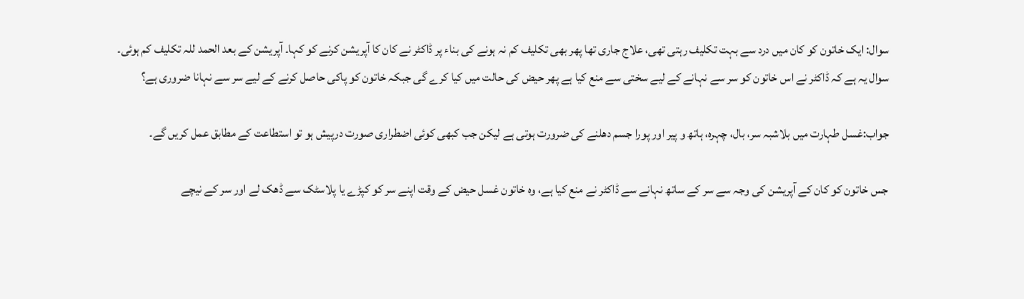سوال: ایک خاتون کو کان میں درد سے بہت تکلیف رہتی تھی، علاج جاری تھا پھر بھی تکلیف کم نہ ہونے کی بناء پر ڈاکٹر نے کان کا آپریشن کرنے کو کہا۔ آپریشن کے بعد الحمد للہ تکلیف کم ہوئی۔ سوال یہ ہے کہ ڈاکٹر نے اس خاتون کو سر سے نہانے کے لیے سختی سے منع کیا ہے پھر حیض کی حالت میں کیا کرے گی جبکہ خاتون کو پاکی حاصل کرنے کے لیے سر سے نہانا ضروری ہے؟

جواب:غسل طہارت میں بلاشبہ سر، بال، چہرہ، ہاتھ و پیر اور پورا جسم دھلنے کی ضرورت ہوتی ہے لیکن جب کبھی کوئی اضطراری صورت درپیش ہو تو استطاعت کے مطابق عمل کریں گے۔

جس خاتون کو کان کے آپریشن کی وجہ سے سر کے ساتھ نہانے سے ڈاکٹر نے منع کیا ہے، وہ خاتون غسل حیض کے وقت اپنے سر کو کپڑے یا پلاسٹک سے ڈھک لے اور سر کے نیچے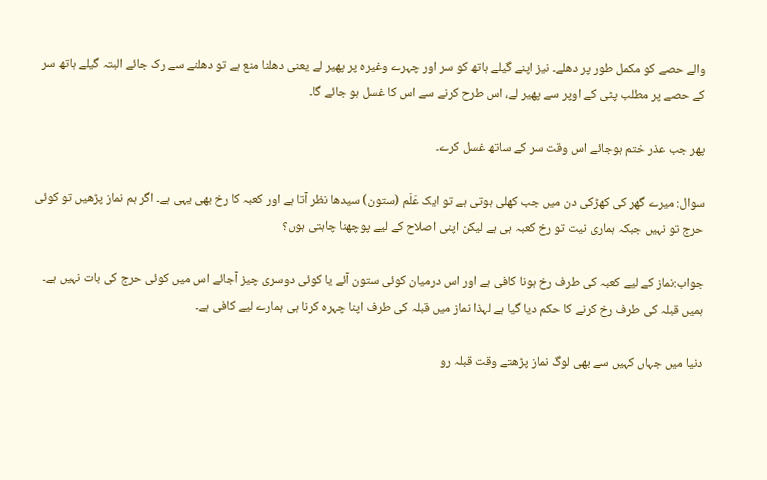والے حصے کو مکمل طور پر دھلے۔ نیز اپنے گیلے ہاتھ کو سر اور چہرے وغیرہ پر پھیر لے یعنی دھلنا منع ہے تو دھلنے سے رک جائے البتہ گیلے ہاتھ سر کے حصے پر مطلب پٹی کے اوپر سے پھیر لے، اس طرح کرنے سے اس کا غسل ہو جائے گا۔

پھر جب عذر ختم ہوجائے اس وقت سر کے ساتھ غسل کرے۔

سوال: میرے گھر کی کھڑکی دن میں جب کھلی ہوتی ہے تو ایک عَلَم (ستون) سیدھا نظر آتا ہے اور کعبہ کا رخ بھی یہی ہے۔ اگر ہم نماز پڑھیں تو کوئی حرج تو نہیں جبکہ ہماری نیت تو رخ کعبہ ہی ہے لیکن اپنی اصلاح کے لیے پوچھنا چاہتی ہوں؟

جواب:نماز کے لیے کعبہ کی طرف رخ ہونا کافی ہے اور اس درمیان کوئی ستون آئے یا کوئی دوسری چیز آجائے اس میں کوئی حرج کی بات نہیں ہے۔ ہمیں قبلہ کی طرف رخ کرنے کا حکم دیا گیا ہے لہذا نماز میں قبلہ کی طرف اپنا چہرہ کرنا ہی ہمارے لیے کافی ہے۔

دنیا میں جہاں کہیں سے بھی لوگ نماز پڑھتے وقت قبلہ رو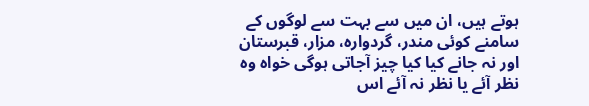ہوتے ہیں، ان میں سے بہت سے لوگوں کے سامنے کوئی مندر، گردوارہ، مزار، قبرستان اور نہ جانے کیا کیا چیز آجاتی ہوگی خواہ وہ نظر آئے یا نظر نہ آئے اس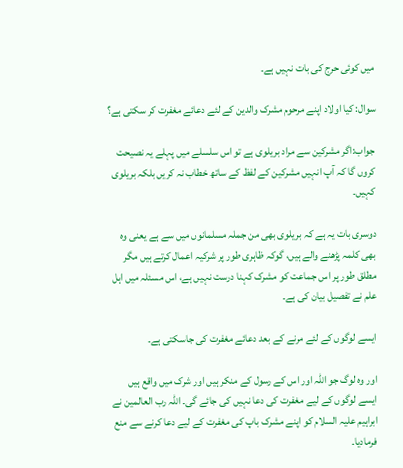میں کوئی حرج کی بات نہیں ہے۔

سوال: کیا اولاد اپنے مرحوم مشرک والدین کے لئے دعائے مغفرت کر سکتی ہے؟

جواب:اگر مشرکین سے مراد بریلوی ہے تو اس سلسلے میں پہلے یہ نصیحت کروں گا کہ آپ انہیں مشرکین کے لفظ کے ساتھ خطاب نہ کریں بلکہ بریلوی کہیں۔

دوسری بات یہ ہے کہ بریلوی بھی من جملہ مسلمانوں میں سے ہے یعنی وہ بھی کلمہ پڑھنے والے ہیں، گوکہ ظاہری طور پر شرکیہ اعمال کرتے ہیں مگر مطلق طور پر اس جماعت کو مشرک کہنا درست نہیں ہے، اس مسئلہ میں اہل علم نے تفصیل بیان کی ہے۔

ایسے لوگوں کے لئے مرنے کے بعد دعائے مغفرت کی جاسکتی ہے۔

اور وہ لوگ جو اللہ اور اس کے رسول کے منکر ہیں اور شرک میں واقع ہیں ایسے لوگوں کے لیے مغفرت کی دعا نہیں کی جائے گی۔ اللہ رب العالمین نے ابراہیم علیہ السلام کو اپنے مشرک باپ کی مغفرت کے لیے دعا کرنے سے منع فرمادیا۔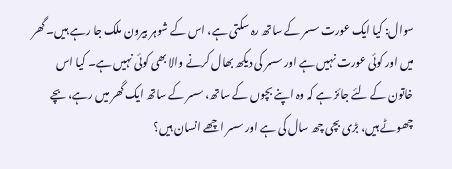سوال: کیا ایک عورت سسر کے ساتھ رہ سکتی ہے، اس کے شوہر بیرون ملک جا رہے ہیں۔ گھر میں اور کوئی عورت نہیں ہے اور سسر کی دیکھ بھال کرنے والا بھی کوئی نہیں ہے۔ کیا اس خاتون کے لئے جائز ہے کہ وہ اپنے بچوں کے ساتھ، سسر کے ساتھ ایک گھر میں رہے، بچے چھوٹے ہیں، بڑی بچی چھ سال کی ہے اور سسر اچھے انسان ہیں؟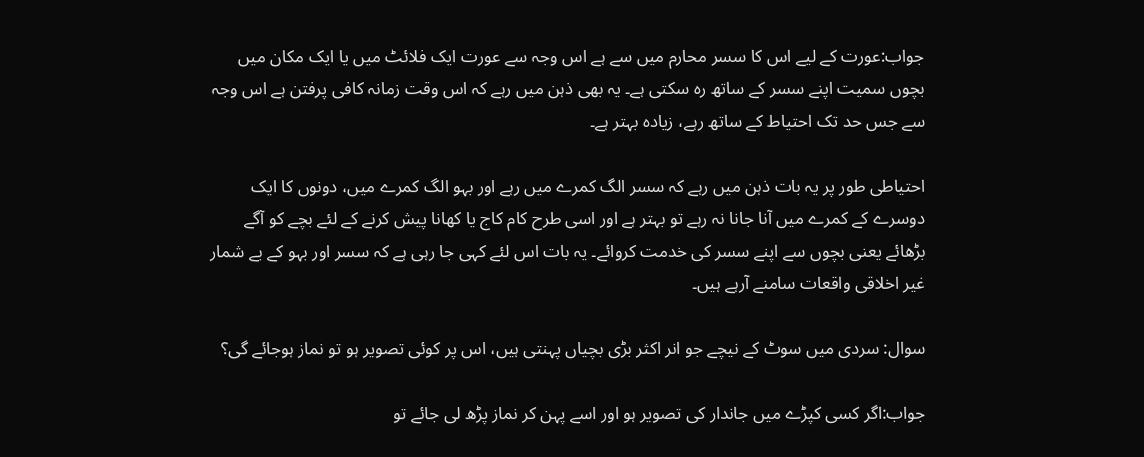جواب:عورت کے لیے اس کا سسر محارم میں سے ہے اس وجہ سے عورت ایک فلائٹ میں یا ایک مکان میں بچوں سمیت اپنے سسر کے ساتھ رہ سکتی ہے۔ یہ بھی ذہن میں رہے کہ اس وقت زمانہ کافی پرفتن ہے اس وجہ سے جس حد تک احتیاط کے ساتھ رہے، زیادہ بہتر ہے۔

احتیاطی طور پر یہ بات ذہن میں رہے کہ سسر الگ کمرے میں رہے اور بہو الگ کمرے میں، دونوں کا ایک دوسرے کے کمرے میں آنا جانا نہ رہے تو بہتر ہے اور اسی طرح کام کاج یا کھانا پیش کرنے کے لئے بچے کو آگے بڑھائے یعنی بچوں سے اپنے سسر کی خدمت کروائے۔ یہ بات اس لئے کہی جا رہی ہے کہ سسر اور بہو کے بے شمار غیر اخلاقی واقعات سامنے آرہے ہیں۔

سوال: سردی میں سوٹ کے نیچے جو انر اکثر بڑی بچیاں پہنتی ہیں، اس پر کوئی تصویر ہو تو نماز ہوجائے گی؟

جواب:اگر کسی کپڑے میں جاندار کی تصویر ہو اور اسے پہن کر نماز پڑھ لی جائے تو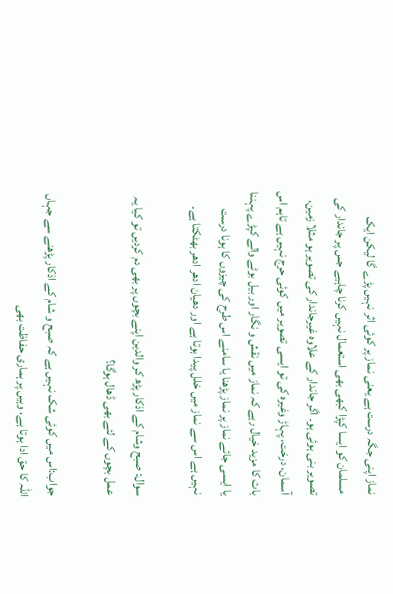نماز اپنی جگہ درست ہے یعنی نماز پر کوئی اثر نہیں پڑے گا لیکن ایک مسلمان کو ایسا کپڑا کبھی بھی استعمال نہیں کرنا چاہیے جس پر جاندار کی تصویر بنی ہوئی ہو۔ اگر جاندار کے علاوہ غیرجاندار کی تصویر ہو مثلا زمین، آسمان، درخت، پہاڑ وغیرہ کی تو ایسی تصویر میں کوئی حرج نہیں ہے تاہم اس بات کا مزید خیال رہے کہ نماز میں نقش و نگار اور بیل بوٹے والے کپڑے پہننا یا ایسی جائے نماز پر نماز پڑھنا یا سامنے اس طرح کی چیزوں کا ہونا درست نہیں ہے اس سے نماز میں خلل پیدا ہوتا ہے اور دھیان ادھر ادھر بھٹکتا ہے۔

سوال: صبح وشام کے اذکار پڑھ کر والدین اپنے بچوں پر بھی دم کردیں تو کیا یہ عمل بچوں کے لئے بھی ڈھال ہوگا؟

جواب:اس میں کوئی شک نہیں ہے کہ صبح و شام کے اذکار پڑھنے سے جہاں اللہ کا حق ادا ہوتا ہے، وہیں پر ہماری حفاظت بھی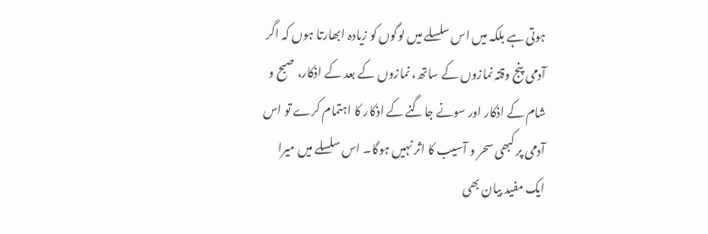ہوتی ہے بلکہ میں اس سلسلے میں لوگوں کو زیادہ ابھارتا ہوں کہ اگر آدمی پنج وقتہ نمازوں کے ساتھ، نمازوں کے بعد کے اذکار، صبح و شام کے اذکار اور سونے جاگنے کے اذکار کا اہتمام کرے تو اس آدمی پر کبھی سحر و آسیب کا اثر نہیں ہوگا۔ اس سلسلے میں میرا ایک مفید بیان بھی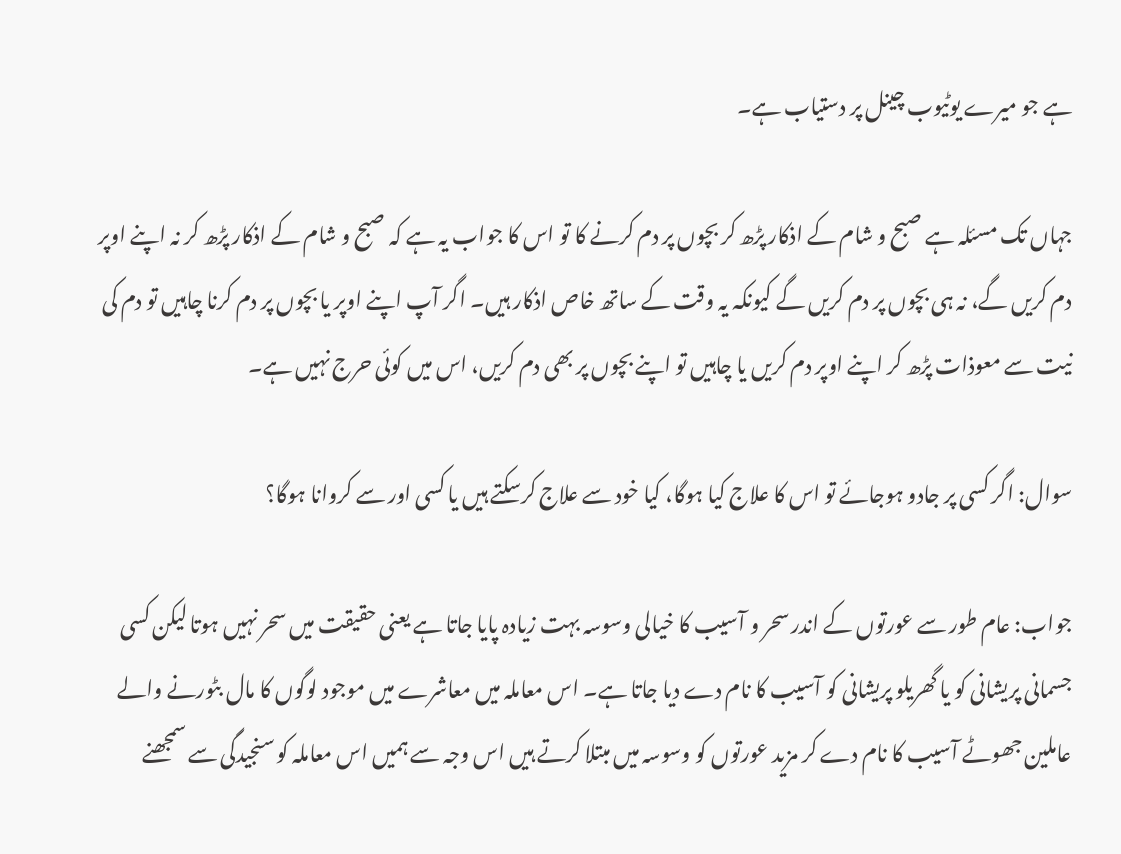ہے جو میرے یوٹیوب چینل پر دستیاب ہے۔

جہاں تک مسئلہ ہے صبح و شام کے اذکار پڑھ کر بچوں پر دم کرنے کا تو اس کا جواب یہ ہے کہ صبح و شام کے اذکار پڑھ کر نہ اپنے اوپر دم کریں گے، نہ ہی بچوں پر دم کریں گے کیونکہ یہ وقت کے ساتھ خاص اذکار ہیں۔ اگر آپ اپنے اوپر یا بچوں پر دم کرنا چاہیں تو دم کی نیت سے معوذات پڑھ کر اپنے اوپر دم کریں یا چاہیں تو اپنے بچوں پر بھی دم کریں، اس میں کوئی حرج نہیں ہے۔

سوال: اگر کسی پر جادو ہوجائے تو اس کا علاج کیا ہوگا، کیا خود سے علاج کرسکتے ہیں یا کسی اور سے کروانا ہوگا؟

جواب: عام طور سے عورتوں کے اندر سحر و آسیب کا خیالی وسوسہ بہت زیادہ پایا جاتا ہے یعنی حقیقت میں سحر نہیں ہوتا لیکن کسی جسمانی پریشانی کو یا گھریلو پریشانی کو آسیب کا نام دے دیا جاتا ہے۔ اس معاملہ میں معاشرے میں موجود لوگوں کا مال بٹورنے والے عاملین جھوٹے آسیب کا نام دے کر مزید عورتوں کو وسوسہ میں مبتلا کرتے ہیں اس وجہ سے ہمیں اس معاملہ کو سنجیدگی سے سمجھنے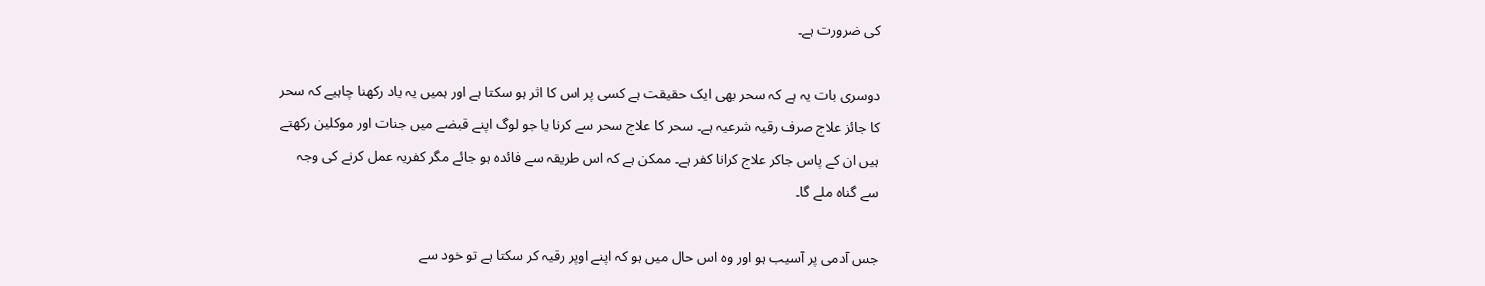کی ضرورت ہے۔

دوسری بات یہ ہے کہ سحر بھی ایک حقیقت ہے کسی پر اس کا اثر ہو سکتا ہے اور ہمیں یہ یاد رکھنا چاہیے کہ سحر کا جائز علاج صرف رقیہ شرعیہ ہے۔ سحر کا علاج سحر سے کرنا یا جو لوگ اپنے قبضے میں جنات اور موکلین رکھتے ہیں ان کے پاس جاکر علاج کرانا کفر ہے۔ ممکن ہے کہ اس طریقہ سے فائدہ ہو جائے مگر کفریہ عمل کرنے کی وجہ سے گناہ ملے گا۔

جس آدمی پر آسیب ہو اور وہ اس حال میں ہو کہ اپنے اوپر رقیہ کر سکتا ہے تو خود سے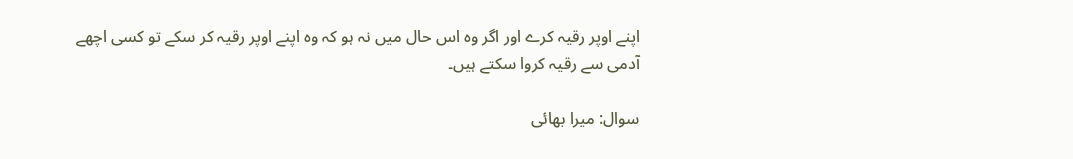اپنے اوپر رقیہ کرے اور اگر وہ اس حال میں نہ ہو کہ وہ اپنے اوپر رقیہ کر سکے تو کسی اچھے آدمی سے رقیہ کروا سکتے ہیں۔

سوال: میرا بھائی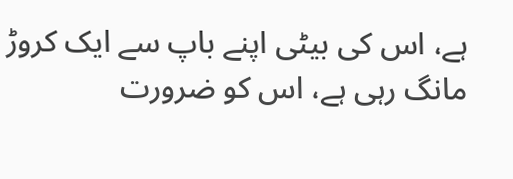ہے، اس کی بیٹی اپنے باپ سے ایک کروڑ مانگ رہی ہے، اس کو ضرورت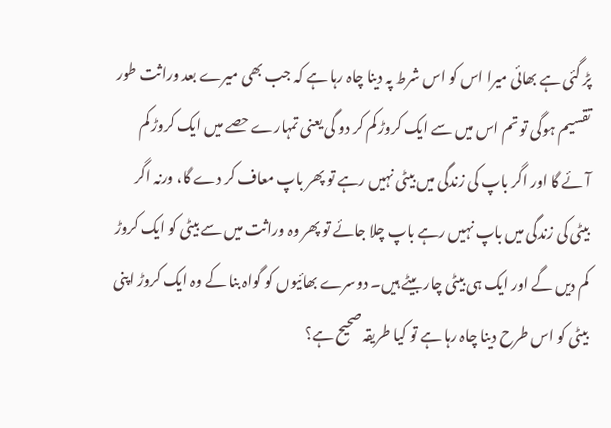پڑ گئی ہے بھائی میرا اس کو اس شرط پہ دینا چاہ رہا ہے کہ جب بھی میرے بعد وراثت طور تقسیم ہوگی تو تم اس میں سے ایک کروڑ کم کر دو گی یعنی تمہارے حصے میں ایک کروڑ کم آئے گا اور اگر باپ کی زندگی میں بیٹی نہیں رہے تو پھر باپ معاف کر دے گا، ورنہ اگر بیٹی کی زندگی میں باپ نہیں رہے باپ چلا جائے تو پھر وہ وراثت میں سے بیٹی کو ایک کروڑ کم دیں گے اور ایک ہی بیٹی چار بیٹے ہیں۔ دوسرے بھائیوں کو گواہ بنا کے وہ ایک کروڑ اپنی بیٹی کو اس طرح دینا چاہ رہا ہے تو کیا طریقہ صحیح ہے؟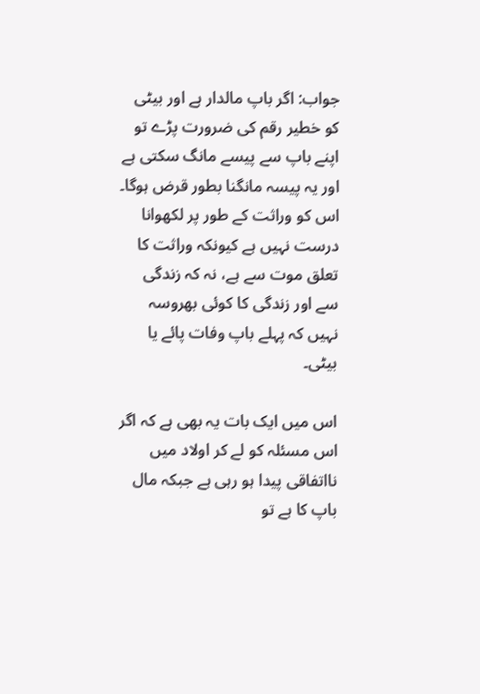جواب: اگر باپ مالدار ہے اور بیٹی کو خطیر رقم کی ضرورت پڑے تو اپنے باپ سے پیسے مانگ سکتی ہے اور یہ پیسہ مانگنا بطور قرض ہوگا۔ اس کو وراثت کے طور پر لکھوانا درست نہیں ہے کیونکہ وراثت کا تعلق موت سے ہے، نہ کہ زندگی سے اور زندگی کا کوئی بھروسہ نہیں کہ پہلے باپ وفات پائے یا بیٹی۔

اس میں ایک بات یہ بھی ہے کہ اگر اس مسئلہ کو لے کر اولاد میں نااتفاقی پیدا ہو رہی ہے جبکہ مال باپ کا ہے تو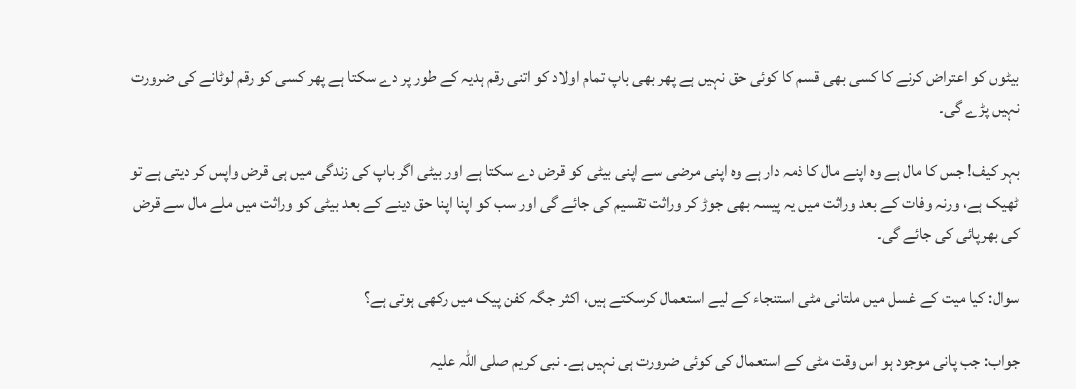بیٹوں کو اعتراض کرنے کا کسی بھی قسم کا کوئی حق نہیں ہے پھر بھی باپ تمام اولاد کو اتنی رقم ہدیہ کے طور پر دے سکتا ہے پھر کسی کو رقم لوٹانے کی ضرورت نہیں پڑے گی۔

بہر کیف! جس کا مال ہے وہ اپنے مال کا ذمہ دار ہے وہ اپنی مرضی سے اپنی بیٹی کو قرض دے سکتا ہے اور بیٹی اگر باپ کی زندگی میں ہی قرض واپس کر دیتی ہے تو ٹھیک ہے، ورنہ وفات کے بعد وراثت میں یہ پیسہ بھی جوڑ کر وراثت تقسیم کی جائے گی اور سب کو اپنا اپنا حق دینے کے بعد بیٹی کو وراثت میں ملے مال سے قرض کی بھرپائی کی جائے گی۔

سوال: کیا میت کے غسل میں ملتانی مٹی استنجاء کے لیے استعمال کرسکتے ہیں، اکثر جگہ کفن پیک میں رکھی ہوتی ہے؟

جواب: جب پانی موجود ہو اس وقت مٹی کے استعمال کی کوئی ضرورت ہی نہیں ہے۔ نبی کریم صلی اللہ علیہ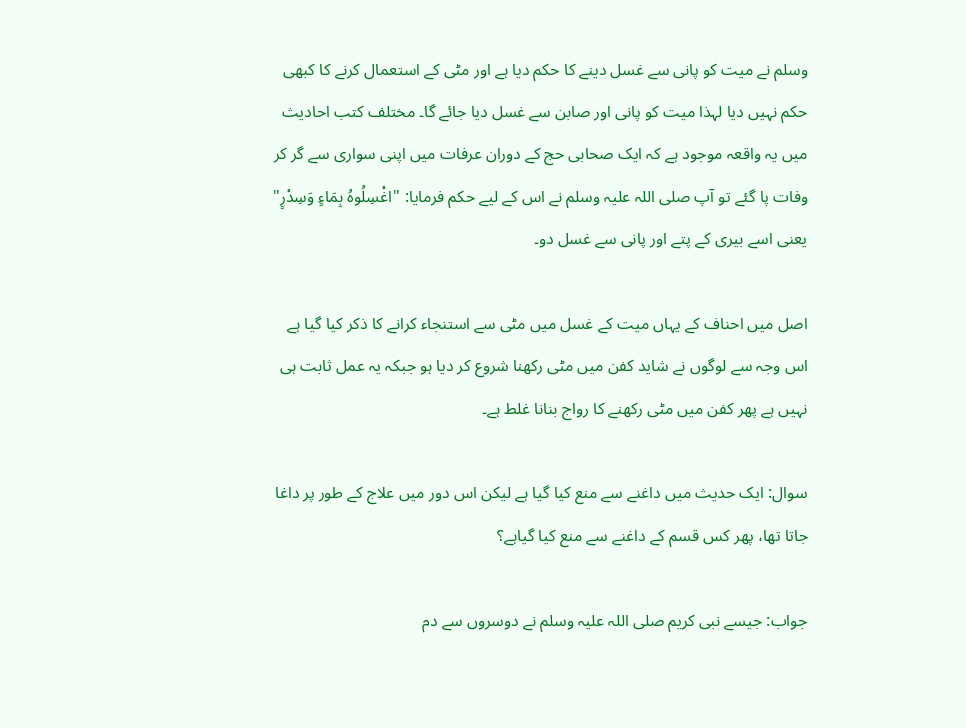وسلم نے میت کو پانی سے غسل دینے کا حکم دیا ہے اور مٹی کے استعمال کرنے کا کبھی حکم نہیں دیا لہذا میت کو پانی اور صابن سے غسل دیا جائے گا۔ مختلف کتب احادیث میں یہ واقعہ موجود ہے کہ ایک صحابی حج کے دوران عرفات میں اپنی سواری سے گر کر وفات پا گئے تو آپ صلی اللہ علیہ وسلم نے اس کے لیے حکم فرمایا: "اغْسِلُوهُ بِمَاءٍ وَسِدْرٍ" یعنی اسے بیری کے پتے اور پانی سے غسل دو۔

اصل میں احناف کے یہاں میت کے غسل میں مٹی سے استنجاء کرانے کا ذکر کیا گیا ہے اس وجہ سے لوگوں نے شاید کفن میں مٹی رکھنا شروع کر دیا ہو جبکہ یہ عمل ثابت ہی نہیں ہے پھر کفن میں مٹی رکھنے کا رواج بنانا غلط ہے۔

سوال: ایک حدیث میں داغنے سے منع کیا گیا ہے لیکن اس دور میں علاج کے طور پر داغا جاتا تھا، پھر کس قسم کے داغنے سے منع کیا گیاہے؟

جواب: جیسے نبی کریم صلی اللہ علیہ وسلم نے دوسروں سے دم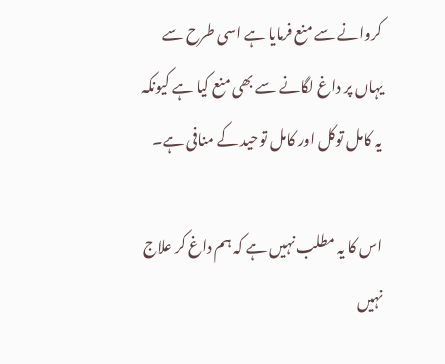کروانے سے منع فرمایا ہے اسی طرح سے یہاں پر داغ لگانے سے بھی منع کیا ہے کیونکہ یہ کامل توکل اور کامل توحید کے منافی ہے۔

اس کا یہ مطلب نہیں ہے کہ ہم داغ کر علاج نہیں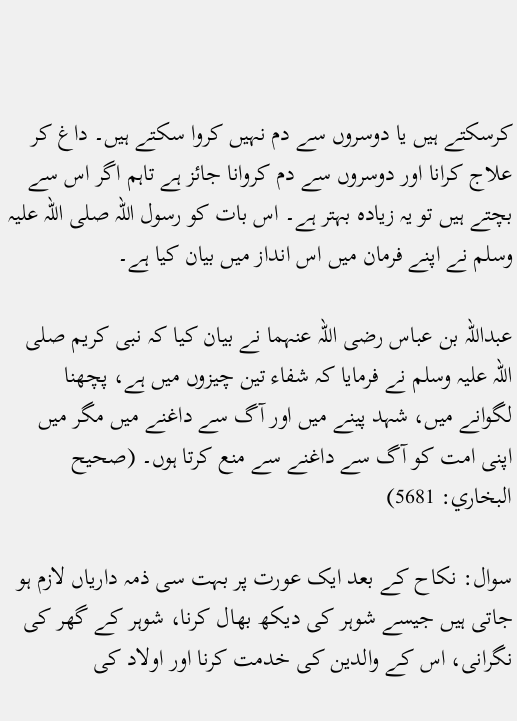کرسکتے ہیں یا دوسروں سے دم نہیں کروا سکتے ہیں۔ داغ کر علاج کرانا اور دوسروں سے دم کروانا جائز ہے تاہم اگر اس سے بچتے ہیں تو یہ زیادہ بہتر ہے۔ اس بات کو رسول اللہ صلی اللہ علیہ وسلم نے اپنے فرمان میں اس انداز میں بیان کیا ہے۔

عبداللہ بن عباس رضی اللہ عنہما نے بیان کیا کہ نبی کریم صلی اللہ علیہ وسلم نے فرمایا کہ شفاء تین چیزوں میں ہے، پچھنا لگوانے میں، شہد پینے میں اور آگ سے داغنے میں مگر میں اپنی امت کو آگ سے داغنے سے منع کرتا ہوں۔ (صحيح البخاري: 5681)

سوال: نکاح کے بعد ایک عورت پر بہت سی ذمہ داریاں لازم ہو جاتی ہیں جیسے شوہر کی دیکھ بھال کرنا، شوہر کے گھر کی نگرانی، اس کے والدین کی خدمت کرنا اور اولاد کی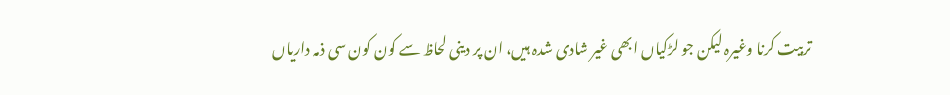تربیت کرنا وغیرہ لیکن جو لڑکیاں ابھی غیر شادی شدہ ہیں، ان پر دینی لحاظ سے کون کون سی ذمہ داریاں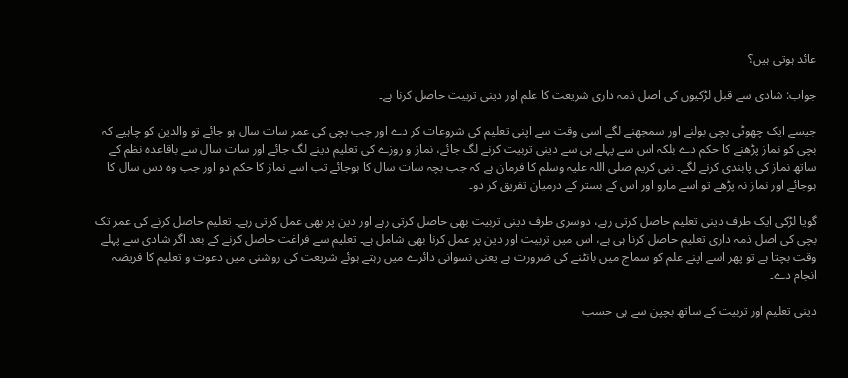عائد ہوتی ہیں؟

جواب: شادی سے قبل لڑکیوں کی اصل ذمہ داری شریعت کا علم اور دینی تربیت حاصل کرنا ہے۔

جیسے ایک چھوٹی بچی بولنے اور سمجھنے لگے اسی وقت سے اپنی تعلیم کی شروعات کر دے اور جب بچی کی عمر سات سال ہو جائے تو والدین کو چاہیے کہ بچی کو نماز پڑھنے کا حکم دے بلکہ اس سے پہلے ہی سے دینی تربیت کرنے لگ جائے، نماز و روزے کی تعلیم دینے لگ جائے اور سات سال سے باقاعدہ نظم کے ساتھ نماز کی پابندی کرنے لگے۔ نبی کریم صلی اللہ علیہ وسلم کا فرمان ہے کہ جب بچہ سات سال کا ہوجائے تب اسے نماز کا حکم دو اور جب وہ دس سال کا ہوجائے اور نماز نہ پڑھے تو اسے مارو اور اس کے بستر کے درمیان تفریق کر دو۔

گویا لڑکی ایک طرف دینی تعلیم حاصل کرتی رہے، دوسری طرف دینی تربیت بھی حاصل کرتی رہے اور دین پر بھی عمل کرتی رہے۔ تعلیم حاصل کرنے کی عمر تک بچی کی اصل ذمہ داری تعلیم حاصل کرنا ہی ہے، اس میں تربیت اور دین پر عمل کرنا بھی شامل ہے۔ تعلیم سے فراغت حاصل کرنے کے بعد اگر شادی سے پہلے وقت بچتا ہے تو پھر اسے اپنے علم کو سماج میں بانٹنے کی ضرورت ہے یعنی نسوانی دائرے میں رہتے ہوئے شریعت کی روشنی میں دعوت و تعلیم کا فریضہ انجام دے۔

دینی تعلیم اور تربیت کے ساتھ بچپن سے ہی حسب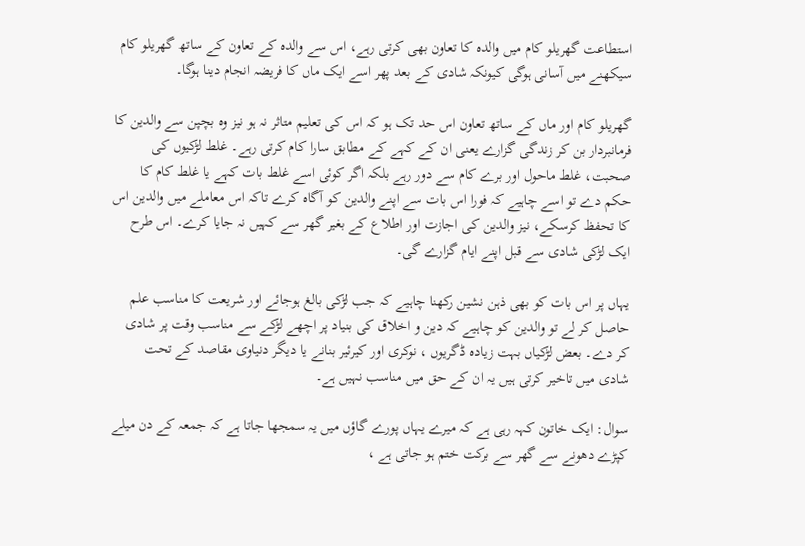استطاعت گھریلو کام میں والدہ کا تعاون بھی کرتی رہے، اس سے والدہ کے تعاون کے ساتھ گھریلو کام سیکھنے میں آسانی ہوگی کیونکہ شادی کے بعد پھر اسے ایک ماں کا فریضہ انجام دینا ہوگا۔

گھریلو کام اور ماں کے ساتھ تعاون اس حد تک ہو کہ اس کی تعلیم متاثر نہ ہو نیز وہ بچپن سے والدین کا فرمانبردار بن کر زندگی گزارے یعنی ان کے کہے کے مطابق سارا کام کرتی رہے۔ غلط لڑکیوں کی صحبت، غلط ماحول اور برے کام سے دور رہے بلکہ اگر کوئی اسے غلط بات کہے یا غلط کام کا حکم دے تو اسے چاہیے کہ فورا اس بات سے اپنے والدین کو آگاہ کرے تاکہ اس معاملے میں والدین اس کا تحفظ کرسکے، نیز والدین کی اجازت اور اطلاع کے بغیر گھر سے کہیں نہ جایا کرے۔ اس طرح ایک لڑکی شادی سے قبل اپنے ایام گزارے گی۔

یہاں پر اس بات کو بھی ذہن نشین رکھنا چاہیے کہ جب لڑکی بالغ ہوجائے اور شریعت کا مناسب علم حاصل کر لے تو والدین کو چاہیے کہ دین و اخلاق کی بنیاد پر اچھے لڑکے سے مناسب وقت پر شادی کر دے۔ بعض لڑکیاں بہت زیادہ ڈگریوں ، نوکری اور کیرئیر بنانے یا دیگر دنیاوی مقاصد کے تحت شادی میں تاخیر کرتی ہیں یہ ان کے حق میں مناسب نہیں ہے۔

سوال: ایک خاتون کہہ رہی ہے کہ میرے یہاں پورے گاؤں میں یہ سمجھا جاتا ہے کہ جمعہ کے دن میلے کپڑے دھونے سے گھر سے برکت ختم ہو جاتی ہے ،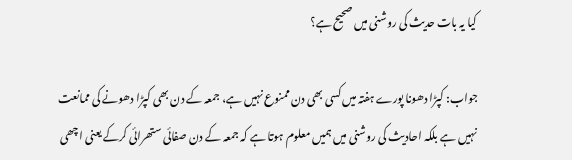کیا یہ بات حدیث کی روشنی میں صحیح ہے؟

جواب: کپڑا دھونا پورے ہفتہ میں کسی بھی دن ممنوع نہیں ہے، جمعہ کے دن بھی کپڑا دھونے کی ممانعت نہیں ہے بلکہ احادیث کی روشنی میں ہمیں معلوم ہوتا ہے کہ جمعہ کے دن صفائی ستھرائی کرکے یعنی اچھی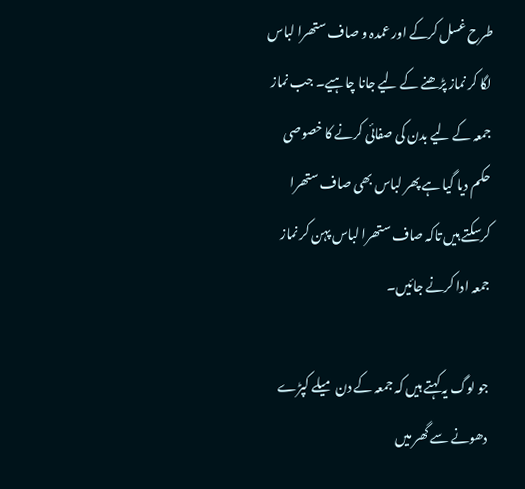طرح غسل کرکے اور عمدہ و صاف ستھرا لباس لگا کر نماز پڑھنے کے لیے جانا چاہیے۔ جب نماز جمعہ کے لیے بدن کی صفائی کرنے کا خصوصی حکم دیا گیا ہے پھر لباس بھی صاف ستھرا کرسکتے ہیں تاکہ صاف ستھرا لباس پہن کر نماز جمعہ ادا کرنے جائیں۔

جو لوگ یہ کہتے ہیں کہ جمعہ کے دن میلے کپڑے دھونے سے گھر میں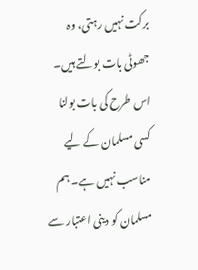برکت نہیں رہتی، وہ جھوٹی بات بولتے ہیں۔ اس طرح کی بات بولنا کسی مسلمان کے لیے مناسب نہیں ہے۔ ہم مسلمان کو دینی اعتبار سے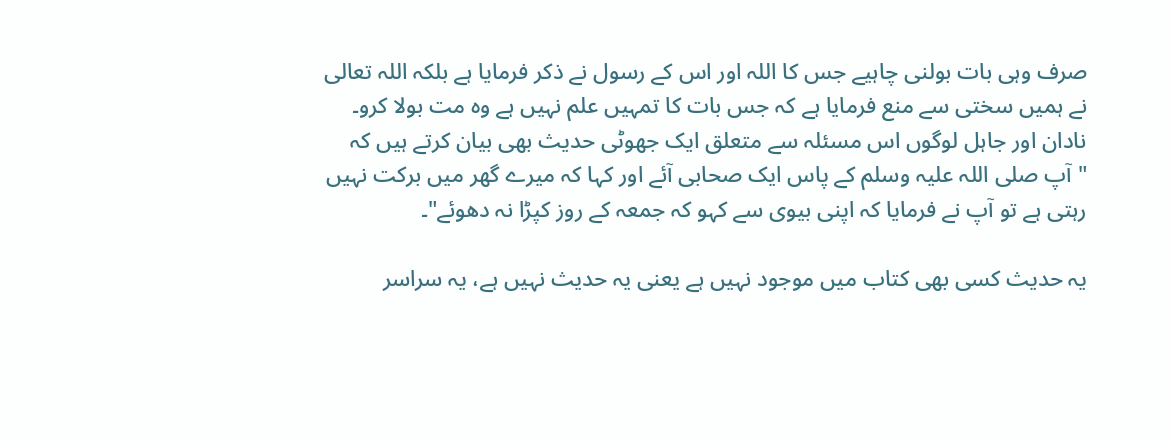صرف وہی بات بولنی چاہیے جس کا اللہ اور اس کے رسول نے ذکر فرمایا ہے بلکہ اللہ تعالی نے ہمیں سختی سے منع فرمایا ہے کہ جس بات کا تمہیں علم نہیں ہے وہ مت بولا کرو۔ نادان اور جاہل لوگوں اس مسئلہ سے متعلق ایک جھوٹی حدیث بھی بیان کرتے ہیں کہ "آپ صلی اللہ علیہ وسلم کے پاس ایک صحابی آئے اور کہا کہ میرے گھر میں برکت نہیں رہتی ہے تو آپ نے فرمایا کہ اپنی بیوی سے کہو کہ جمعہ کے روز کپڑا نہ دھوئے"۔

یہ حدیث کسی بھی کتاب میں موجود نہیں ہے یعنی یہ حدیث نہیں ہے، یہ سراسر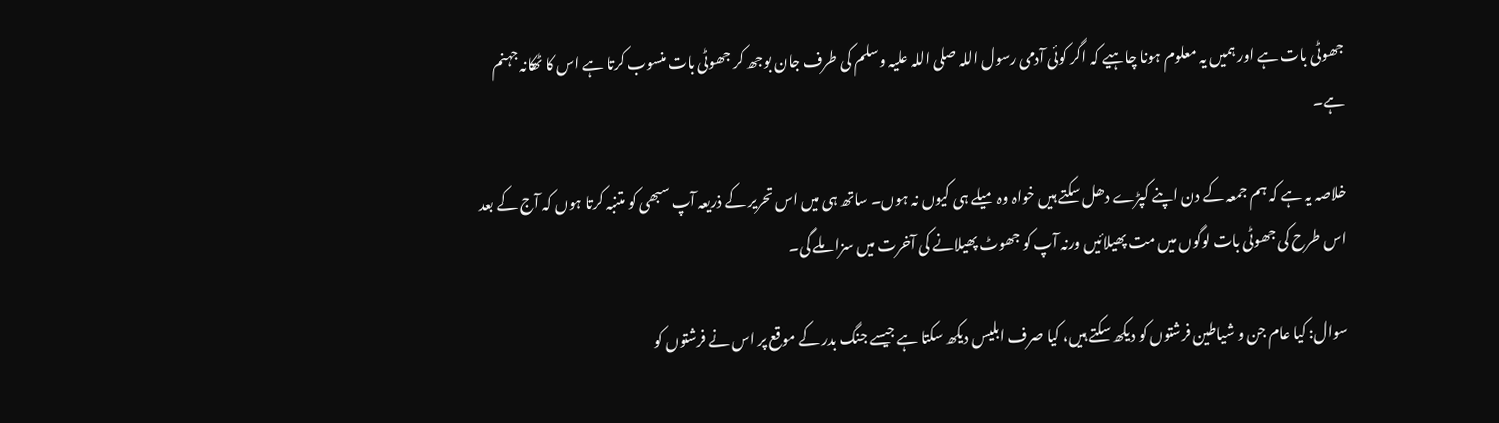جھوٹی بات ہے اور ہمیں یہ معلوم ہونا چاہیے کہ اگر کوئی آدمی رسول اللہ صلی اللہ علیہ وسلم کی طرف جان بوجھ کر جھوٹی بات منسوب کرتا ہے اس کا ٹھکانہ جہنم ہے۔

خلاصہ یہ ہے کہ ہم جمعہ کے دن اپنے کپڑے دھل سکتے ہیں خواہ وہ میلے ہی کیوں نہ ہوں۔ ساتھ ہی میں اس تحریر کے ذریعہ آپ سبھی کو متنبہ کرتا ہوں کہ آج کے بعد اس طرح کی جھوٹی بات لوگوں میں مت پھیلائیں ورنہ آپ کو جھوٹ پھیلانے کی آخرت میں سزا ملے گی۔

سوال: کیا عام جن و شیاطین فرشتوں کو دیکھ سکتے ہیں، کیا صرف ابلیس دیکھ سکتا ہے جیسے جنگ بدر کے موقع پر اس نے فرشتوں کو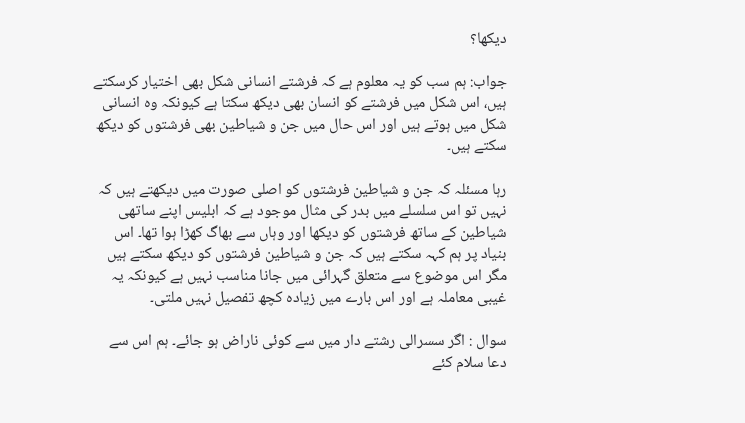دیکھا؟

جواب: ہم سب کو یہ معلوم ہے کہ فرشتے انسانی شکل بھی اختیار کرسکتے ہیں، اس شکل میں فرشتے کو انسان بھی دیکھ سکتا ہے کیونکہ وہ انسانی شکل میں ہوتے ہیں اور اس حال میں جن و شیاطین بھی فرشتوں کو دیکھ سکتے ہیں۔

رہا مسئلہ کہ جن و شیاطین فرشتوں کو اصلی صورت میں دیکھتے ہیں کہ نہیں تو اس سلسلے میں بدر کی مثال موجود ہے کہ ابلیس اپنے ساتھی شیاطین کے ساتھ فرشتوں کو دیکھا اور وہاں سے بھاگ کھڑا ہوا تھا۔ اس بنیاد پر ہم کہہ سکتے ہیں کہ جن و شیاطین فرشتوں کو دیکھ سکتے ہیں مگر اس موضوع سے متعلق گہرائی میں جانا مناسب نہیں ہے کیونکہ یہ غیبی معاملہ ہے اور اس بارے میں زیادہ کچھ تفصیل نہیں ملتی۔

سوال : اگر سسرالی رشتے دار میں سے کوئی ناراض ہو جائے۔ ہم اس سے دعا سلام کئے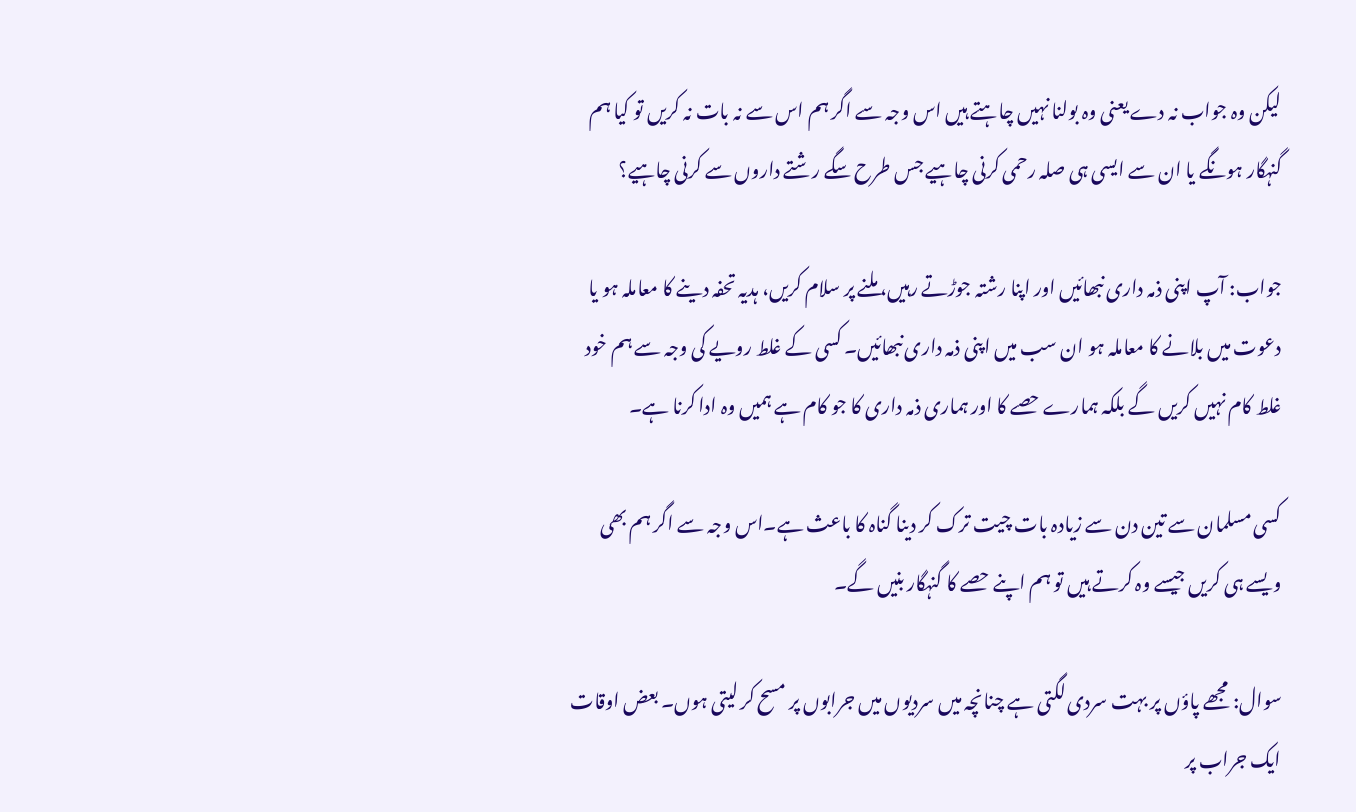لیکن وہ جواب نہ دے یعنی وہ بولنا نہیں چاہتے ہیں اس وجہ سے اگر ہم اس سے نہ بات نہ کریں تو کیا ہم گنہگار ہونگے یا ان سے ایسی ہی صلہ رحمی کرنی چاہیے جس طرح سگے رشتے داروں سے کرنی چاہیے؟

جواب: آپ اپنی ذمہ داری نبھائیں اور اپنا رشتہ جوڑتے رہیں، ملنے پر سلام کریں، ہدیہ تحفہ دینے کا معاملہ ہو یا دعوت میں بلانے کا معاملہ ہو ان سب میں اپنی ذمہ داری نبھائیں۔ کسی کے غلط رویے کی وجہ سے ہم خود غلط کام نہیں کریں گے بلکہ ہمارے حصے کا اور ہماری ذمہ داری کا جو کام ہے ہمیں وہ ادا کرنا ہے۔

کسی مسلمان سے تین دن سے زیادہ بات چیت ترک کر دینا گناہ کا باعث ہے۔اس وجہ سے اگر ہم بھی ویسے ہی کریں جیسے وہ کرتے ہیں تو ہم اپنے حصے کا گنہگار بنیں گے۔

سوال: مجھے پاؤں پر بہت سردی لگتی ہے چنانچہ میں سردیوں میں جرابوں پر مسح کر لیتی ہوں۔ بعض اوقات ایک جراب پر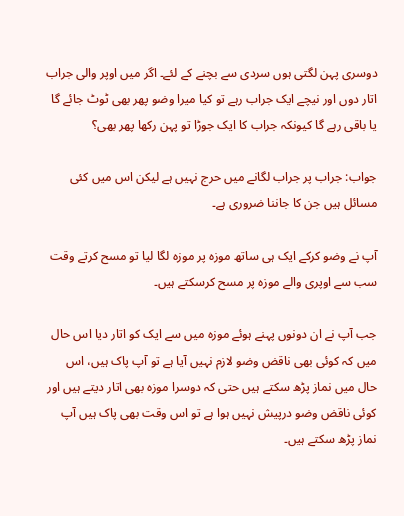دوسری پہن لگتی ہوں سردی سے بچنے کے لئے۔ اگر میں اوپر والی جراب اتار دوں اور نیچے ایک جراب رہے تو کیا میرا وضو پھر بھی ٹوٹ جائے گا یا باقی رہے گا کیونکہ جراب کا ایک جوڑا تو پہن رکھا پھر بھی؟

جواب: جراب پر جراب لگانے میں حرج نہیں ہے لیکن اس میں کئی مسائل ہیں جن کا جاننا ضروری ہے۔

آپ نے وضو کرکے ایک ہی ساتھ موزہ پر موزہ لگا لیا تو مسح کرتے وقت سب سے اوپری والے موزہ پر مسح کرسکتے ہیں۔

جب آپ نے ان دونوں پہنے ہوئے موزہ میں سے ایک کو اتار دیا اس حال میں کہ کوئی بھی ناقض وضو لازم نہیں آیا ہے تو آپ پاک ہیں، اس حال میں نماز پڑھ سکتے ہیں حتی کہ دوسرا موزہ بھی اتار دیتے ہیں اور کوئی ناقض وضو درپیش نہیں ہوا ہے تو اس وقت بھی پاک ہیں آپ نماز پڑھ سکتے ہیں۔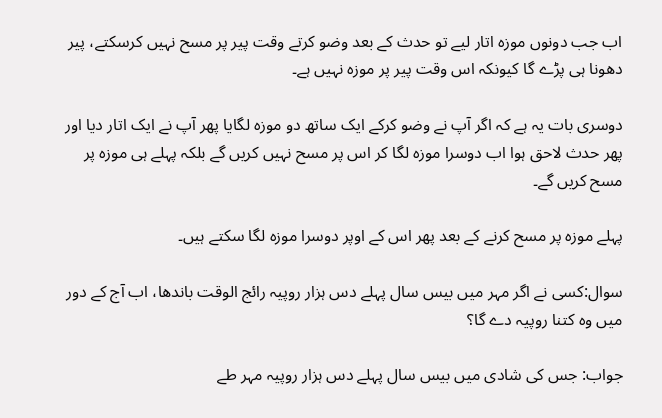اب جب دونوں موزہ اتار لیے تو حدث کے بعد وضو کرتے وقت پیر پر مسح نہیں کرسکتے، پیر دھونا ہی پڑے گا کیونکہ اس وقت پیر پر موزہ نہیں ہے۔

دوسری بات یہ ہے کہ اگر آپ نے وضو کرکے ایک ساتھ دو موزہ لگایا پھر آپ نے ایک اتار دیا اور پھر حدث لاحق ہوا اب دوسرا موزہ لگا کر اس پر مسح نہیں کریں گے بلکہ پہلے ہی موزہ پر مسح کریں گے۔

پہلے موزہ پر مسح کرنے کے بعد پھر اس کے اوپر دوسرا موزہ لگا سکتے ہیں۔

سوال:کسی نے اگر مہر میں بیس سال پہلے دس ہزار روپیہ رائج الوقت باندھا، اب آج کے دور میں وہ کتنا روپیہ دے گا؟

جواب: جس کی شادی میں بیس سال پہلے دس ہزار روپیہ مہر طے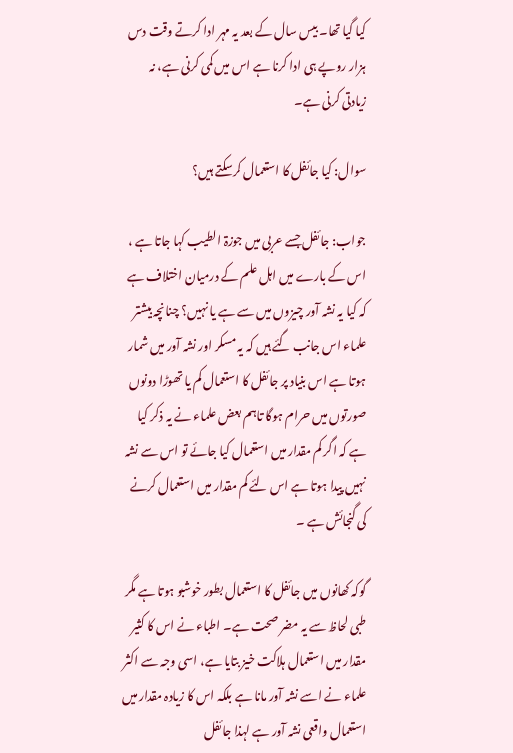کیا گیا تھا۔ بیس سال کے بعد یہ مہر ادا کرتے وقت دس ہزار روپے ہی ادا کرنا ہے اس میں کمی کرنی ہے، نہ زیادتی کرنی ہے۔

سوال: کیا جائفل کا استعمال کرسکتے ہیں؟

جواب: جائفل جسے عربی میں جوزۃ الطیب کہا جاتا ہے ، اس کے بارے میں اہل علم کے درمیان اختلاف ہے کہ کیا یہ نشہ آور چیزوں میں سے ہے یا نہیں؟ چنانچہ بیشتر علماء اس جانب گئے ہیں کہ یہ مسکر اور نشہ آور میں شمار ہوتا ہے اس بنیاد پر جائفل کا استعمال کم یا تھوڑا دونوں صورتوں میں حرام ہوگا تاہم بعض علماء نے یہ ذکر کیا ہے کہ اگر کم مقدار میں استعمال کیا جائے تو اس سے نشہ نہیں پیدا ہوتا ہے اس لئے کم مقدار میں استعمال کرنے کی گنجائش ہے ۔

گوکہ کھانوں میں جائفل کا استعمال بطور خوشبو ہوتا ہے مگر طبی لحاظ سے یہ مضر صحت ہے۔ اطباء نے اس کا کثیر مقدار میں استعمال ہلاکت خیز بتایا ہے، اسی وجہ سے اکثر علماء نے اسے نشہ آور مانا ہے بلکہ اس کا زیادہ مقدار میں استعمال واقعی نشہ آور ہے لہذا جائفل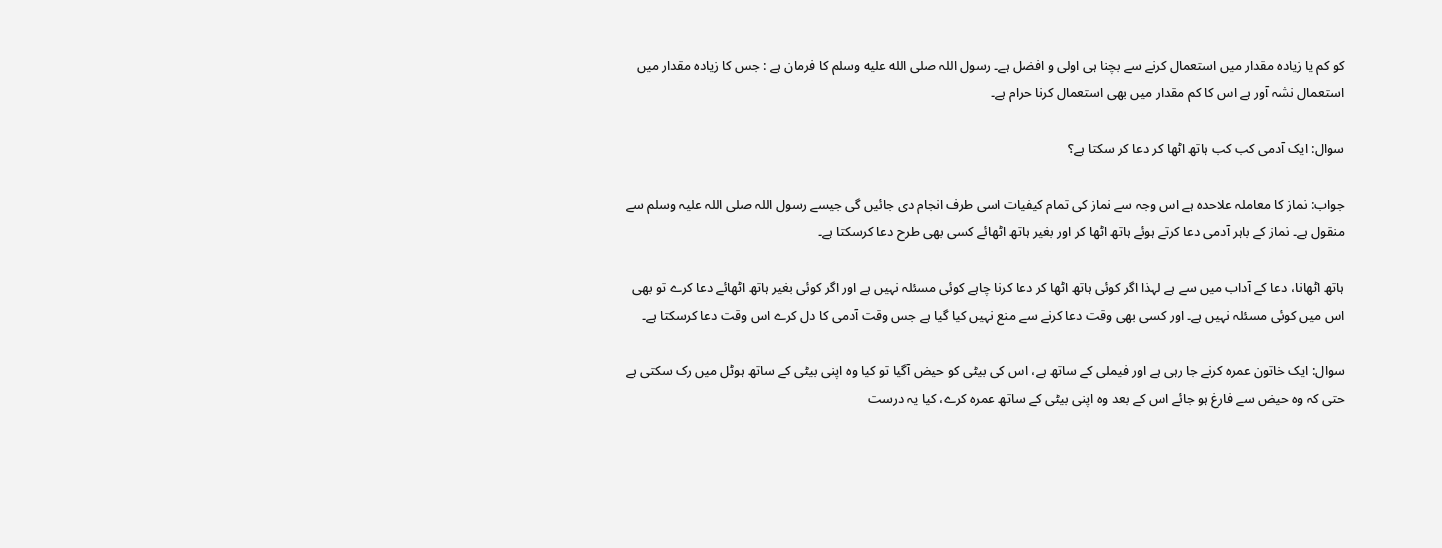کو کم یا زیادہ مقدار میں استعمال کرنے سے بچنا ہی اولی و افضل ہے۔ رسول اللہ صلى الله عليه وسلم کا فرمان ہے : جس کا زیادہ مقدار میں استعمال نشہ آور ہے اس کا کم مقدار میں بھی استعمال کرنا حرام ہے۔

سوال: ایک آدمی کب کب ہاتھ اٹھا کر دعا کر سکتا ہے؟

جواب: نماز کا معاملہ علاحدہ ہے اس وجہ سے نماز کی تمام کیفیات اسی طرف انجام دی جائیں گی جیسے رسول اللہ صلی اللہ علیہ وسلم سے منقول ہے۔ نماز کے باہر آدمی دعا کرتے ہوئے ہاتھ اٹھا کر اور بغیر ہاتھ اٹھائے کسی بھی طرح دعا کرسکتا ہے۔

ہاتھ اٹھانا، دعا کے آداب میں سے ہے لہذا اگر کوئی ہاتھ اٹھا کر دعا کرنا چاہے کوئی مسئلہ نہیں ہے اور اگر کوئی بغیر ہاتھ اٹھائے دعا کرے تو بھی اس میں کوئی مسئلہ نہیں ہے۔ اور کسی بھی وقت دعا کرنے سے منع نہیں کیا گیا ہے جس وقت آدمی کا دل کرے اس وقت دعا کرسکتا ہے۔

سوال: ایک خاتون عمرہ کرنے جا رہی ہے اور فیملی کے ساتھ ہے، اس کی بیٹی کو حیض آگیا تو کیا وہ اپنی بیٹی کے ساتھ ہوٹل میں رک سکتی ہے حتی کہ وہ حیض سے فارغ ہو جائے اس کے بعد وہ اپنی بیٹی کے ساتھ عمرہ کرے، کیا یہ درست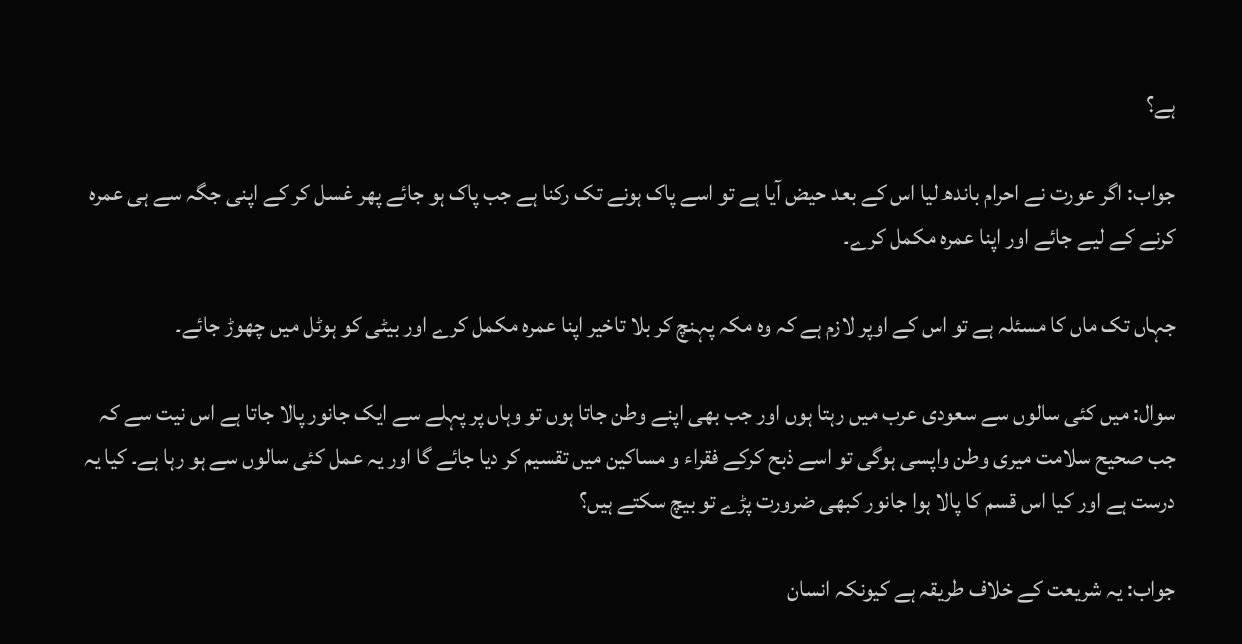ہے؟

جواب: اگر عورت نے احرام باندھ لیا اس کے بعد حیض آیا ہے تو اسے پاک ہونے تک رکنا ہے جب پاک ہو جائے پھر غسل کر کے اپنی جگہ سے ہی عمرہ کرنے کے لیے جائے اور اپنا عمرہ مکمل کرے۔

جہاں تک ماں کا مسئلہ ہے تو اس کے اوپر لازم ہے کہ وہ مکہ پہنچ کر بلا تاخیر اپنا عمرہ مکمل کرے اور بیٹی کو ہوٹل میں چھوڑ جائے۔

سوال: میں کئی سالوں سے سعودی عرب میں رہتا ہوں اور جب بھی اپنے وطن جاتا ہوں تو وہاں پر پہلے سے ایک جانور پالا جاتا ہے اس نیت سے کہ جب صحیح سلامت میری وطن واپسی ہوگی تو اسے ذبح کرکے فقراء و مساکین میں تقسیم کر دیا جائے گا اور یہ عمل کئی سالوں سے ہو رہا ہے۔ کیا یہ درست ہے اور کیا اس قسم کا پالا ہوا جانور کبھی ضرورت پڑے تو بیچ سکتے ہیں؟

جواب: یہ شریعت کے خلاف طریقہ ہے کیونکہ انسان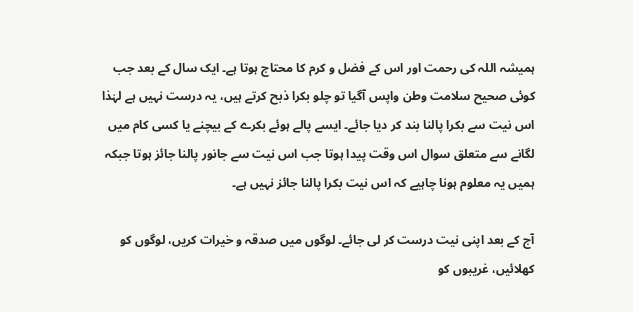ہمیشہ اللہ کی رحمت اور اس کے فضل و کرم کا محتاج ہوتا ہے۔ ایک سال کے بعد جب کوئی صحیح سلامت وطن واپس آگیا تو چلو بکرا ذبح کرتے ہیں، یہ درست نہیں ہے لہٰذا اس نیت سے بکرا پالنا بند کر دیا جائے۔ ایسے پالے ہوئے بکرے کے بیچنے یا کسی کام میں لگانے سے متعلق سوال اس وقت پیدا ہوتا جب اس نیت سے جانور پالنا جائز ہوتا جبکہ ہمیں یہ معلوم ہونا چاہیے کہ اس نیت بکرا پالنا جائز نہیں ہے۔

آج کے بعد اپنی نیت درست کر لی جائے۔ لوگوں میں صدقہ و خیرات کریں، لوگوں کو کھلائیں، غریبوں کو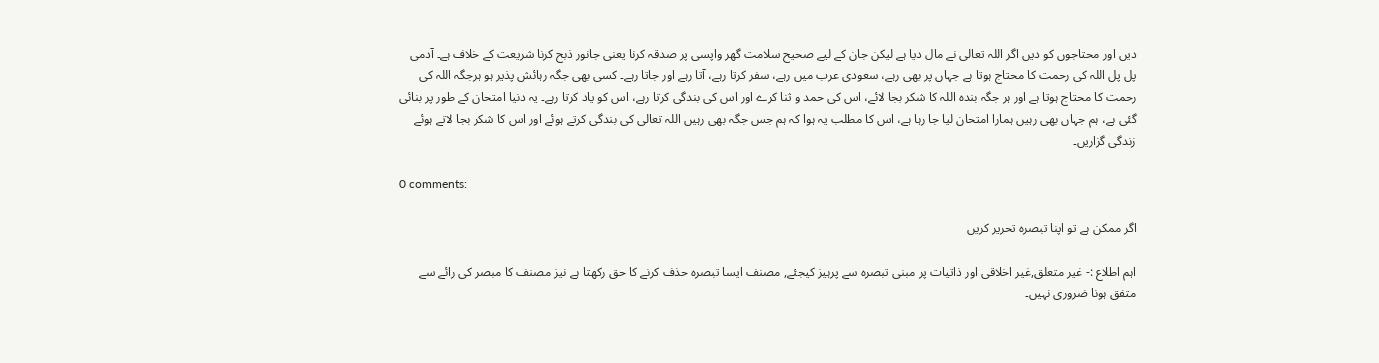دیں اور محتاجوں کو دیں اگر اللہ تعالی نے مال دیا ہے لیکن جان کے لیے صحیح سلامت گھر واپسی پر صدقہ کرنا یعنی جانور ذبح کرنا شریعت کے خلاف ہے۔ آدمی پل پل اللہ کی رحمت کا محتاج ہوتا ہے جہاں پر بھی رہے، سعودی عرب میں رہے، سفر کرتا رہے، آتا رہے اور جاتا رہے۔ کسی بھی جگہ رہائش پذیر ہو ہرجگہ اللہ کی رحمت کا محتاج ہوتا ہے اور ہر جگہ بندہ اللہ کا شکر بجا لائے، اس کی حمد و ثنا کرے اور اس کی بندگی کرتا رہے، اس کو یاد کرتا رہے۔ یہ دنیا امتحان کے طور پر بنائی گئی ہے، ہم جہاں بھی رہیں ہمارا امتحان لیا جا رہا ہے، اس کا مطلب یہ ہوا کہ ہم جس جگہ بھی رہیں اللہ تعالی کی بندگی کرتے ہوئے اور اس کا شکر بجا لاتے ہوئے زندگی گزاریں۔

0 comments:

اگر ممکن ہے تو اپنا تبصرہ تحریر کریں

اہم اطلاع :- غیر متعلق,غیر اخلاقی اور ذاتیات پر مبنی تبصرہ سے پرہیز کیجئے, مصنف ایسا تبصرہ حذف کرنے کا حق رکھتا ہے نیز مصنف کا مبصر کی رائے سے متفق ہونا ضروری نہیں۔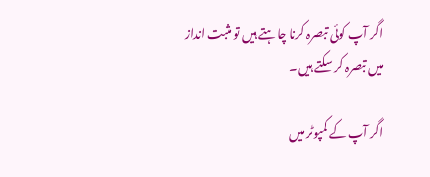اگر آپ کوئی تبصرہ کرنا چاہتے ہیں تو مثبت انداز میں تبصرہ کر سکتے ہیں۔

اگر آپ کے کمپوٹر میں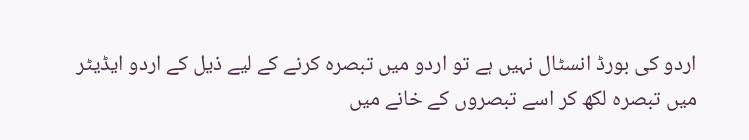اردو کی بورڈ انسٹال نہیں ہے تو اردو میں تبصرہ کرنے کے لیے ذیل کے اردو ایڈیٹر میں تبصرہ لکھ کر اسے تبصروں کے خانے میں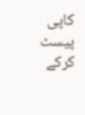کاپی پیسٹ کرکے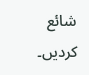شائع کردیں۔